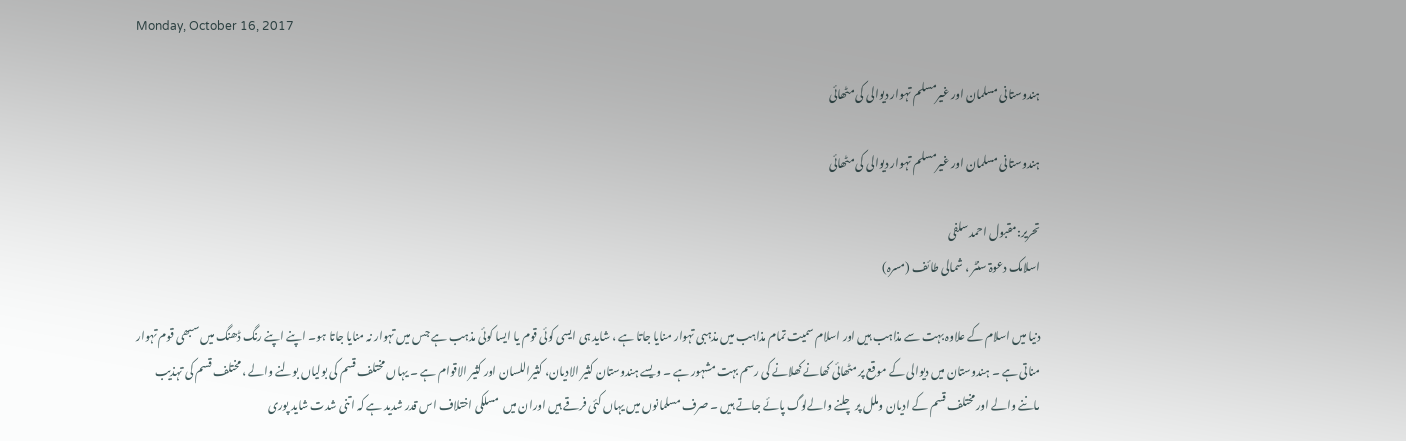Monday, October 16, 2017

ہندوستانی مسلمان اور غیرمسلم تہوار دیوالی کی مٹھائی

ہندوستانی مسلمان اور غیرمسلم تہوار دیوالی کی مٹھائی

تحریر:مقبول احمد سلفی
اسلامک دعوۃ سنٹر ، شمالی طائف (مسرہ)

دنیا میں اسلام کے علاوہ بہت سے مذاہب ہیں اور اسلام سمیت تمام مذاہب میں مذہبی تہوار منایا جاتا ہے ، شاید ہی ایسی کوئی قوم یا ایسا کوئی مذہب ہے جس میں تہوار نہ منایا جاتا ہو۔ اپنے اپنے رنگ ڈھنگ میں سبھی قوم تہوار مناتی ہے ۔ ہندوستان میں دیوالی کے موقع پر مٹھائی کھانے کھلانے کی رسم بہت مشہور ہے ۔ ویسے ہندوستان کثیر الادیان، کثیراللسان اور کثیر الاقوام ہے ۔ یہاں مختلف قسم کی بولیاں بولنے والے ، مختلف قسم کی تہذیب ماننے والے اور مختلف قسم کے ادیان وملل پر چلنے والےلوگ پائے جاتے ہیں ۔ صرف مسلمانوں میں یہاں کئی فرقے ہیں اوران میں  مسلکی اختلاف اس قدر شدید ہے کہ اتنی شدت شاید پوری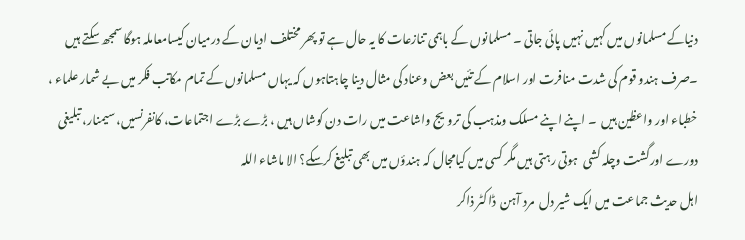دنیاکے مسلمانوں میں کہیں نہیں پائی جاتی ۔ مسلمانوں کے باہمی تنازعات کا یہ حال ہے تو پھر مختلف ادیان کے درمیان کیسامعاملہ ہوگا سمجھ سکتے ہیں ۔صرف ہندو قوم کی شدت منافرت اور اسلام کے تئیں بعض وعناد کی مثال دینا چاہتاہوں کہ یہاں مسلمانوں کے تمام مکاتب فکر میں بے شمار علماء ، خطباء اور واعظین ہیں  ۔ اپنے اپنے مسلک ومذہب کی ترویج واشاعت میں رات دن کوشاں ہیں ، بڑے بڑے اجتماعات، کانفرنسیں، سیمنار، تبلیغی دورے اورگشت وچلہ کشی  ہوتی رہتی ہیں مگر کسی میں کیامجال کہ ہندؤں میں بھی تبلیغ کرسکے؟ الا ماشاء اللہ
اہل حدیث جماعت میں ایک شیر دل  مرد آہن  ڈاکٹر ذاکر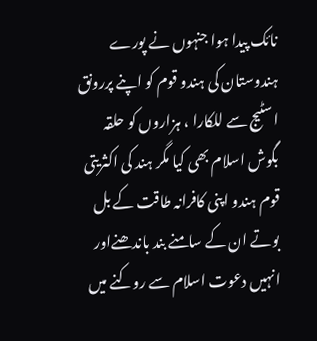نائک پیدا ہوا جنہوں نے پورے ہندوستان کی ہندو قوم کو اپنے پررونق اسٹیج سے للکارا ، ہزاروں کو حلقہ بگوش اسلام بھی کیا مگر ہند کی اکثریتی قوم ہندو اپنی کافرانہ طاقت کے بل بوتے ان کے سامنے بند باندھنےاور انہیں دعوت اسلام سے روکنے میں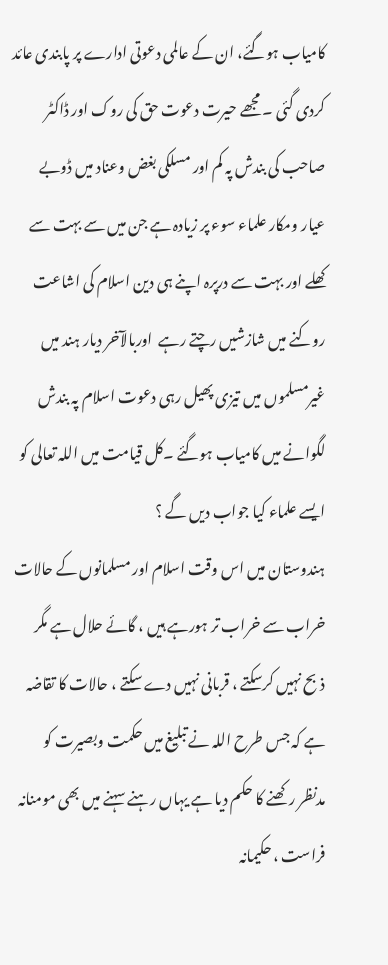کامیاب ہوگئے، ان کے عالمی دعوتی ادارے پر پابندی عائد کردی گئی ۔ مجھے حیرت دعوت حق کی روک اور ڈاکٹر صاحب کی بندش پہ کم اور مسلکی بغض وعناد میں ڈوبے عیار ومکار علماء سوء پر زیادہ ہے جن میں سے بہت سے کھلے اور بہت سے درپرہ اپنے ہی دین اسلام کی اشاعت روکنے میں شازشیں رچتے رہے  اوربالآخر دیار ہند میں غیرمسلموں میں تیزی پھیل رہی دعوت اسلام پہ بندش لگوانے میں کامیاب ہوگئے ۔کل قیامت میں اللہ تعالی کو ایسے علماء کیا جواب دیں گے ؟
ہندوستان میں اس وقت اسلام اور مسلمانوں کے حالات خراب سے خراب تر ہورہے ہیں ، گائے حلال ہے مگر ذبح نہیں کرسکتے ، قربانی نہیں دے سکتے ، حالات کا تقاضہ ہے کہ جس طرح اللہ نے تبلیغ میں حکمت وبصیرت کو مدنظر رکھنے کا حکم دیا ہے یہاں رہنے سہنے میں بھی مومنانہ فراست ، حکیمانہ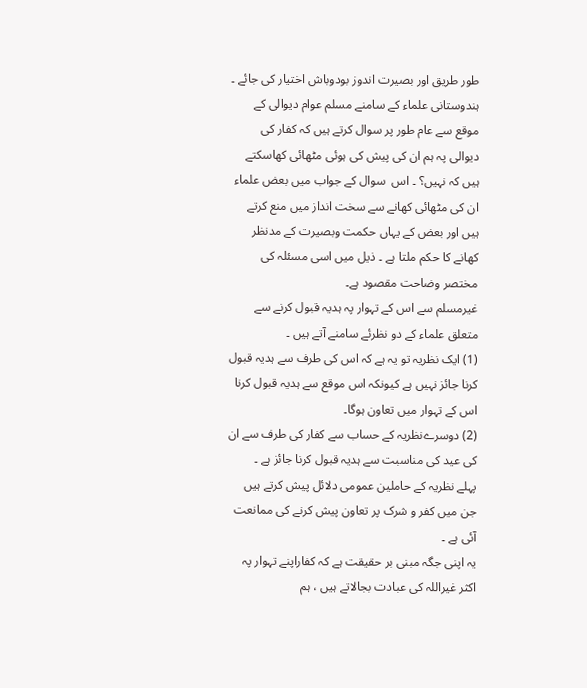طور طریق اور بصیرت اندوز بودوباش اختیار کی جائے ۔ ہندوستانی علماء کے سامنے مسلم عوام دیوالی کے موقع سے عام طور پر سوال کرتے ہیں کہ کفار کی دیوالی پہ ہم ان کی پیش کی ہوئی مٹھائی کھاسکتے ہیں کہ نہیں؟ ۔ اس  سوال کے جواب میں بعض علماء ان کی مٹھائی کھانے سے سخت انداز میں منع کرتے ہیں اور بعض کے یہاں حکمت وبصیرت کے مدنظر کھانے کا حکم ملتا ہے ۔ ذیل میں اسی مسئلہ کی مختصر وضاحت مقصود ہے۔
غیرمسلم سے اس کے تہوار پہ ہدیہ قبول کرنے سے متعلق علماء کے دو نظرئے سامنے آتے ہیں ۔
(1) ایک نظریہ تو یہ ہے کہ اس کی طرف سے ہدیہ قبول کرنا جائز نہیں ہے کیونکہ اس موقع سے ہدیہ قبول کرنا اس کے تہوار میں تعاون ہوگا۔
(2) دوسرےنظریہ کے حساب سے کفار کی طرف سے ان کی عید کی مناسبت سے ہدیہ قبول کرنا جائز ہے ۔
پہلے نظریہ کے حاملین عمومی دلائل پیش کرتے ہیں جن میں کفر و شرک پر تعاون پیش کرنے کی ممانعت آئی ہے ۔
یہ اپنی جگہ مبنی بر حقیقت ہے کہ کفاراپنے تہوار پہ اکثر غیراللہ کی عبادت بجالاتے ہیں ، ہم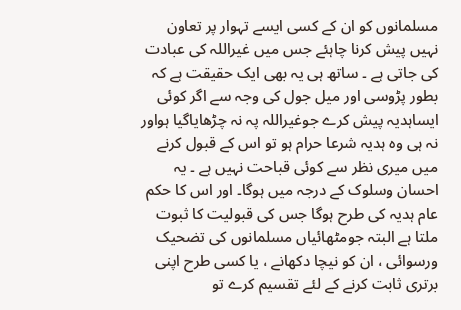مسلمانوں کو ان کے کسی ایسے تہوار پر تعاون نہیں پیش کرنا چاہئے جس میں غیراللہ کی عبادت کی جاتی ہے ۔ ساتھ ہی یہ بھی ایک حقیقت ہے کہ بطور پڑوسی اور میل جول کی وجہ سے اگر کوئی ایساہدیہ پیش کرے جوغیراللہ پہ نہ چڑھایاگیا ہواور نہ ہی وہ ہدیہ شرعا حرام ہو تو اس کے قبول کرنے میں میری نظر سے کوئی قباحت نہیں ہے ۔ یہ احسان وسلوک کے درجہ میں ہوگا۔ اور اس کا حکم عام ہدیہ کی طرح ہوگا جس کی قبولیت کا ثبوت ملتا ہے البتہ جومٹھائیاں مسلمانوں کی تضحیک ورسوائی ، ان کو نیچا دکھانے ، یا کسی طرح اپنی برتری ثابت کرنے کے لئے تقسیم کرے تو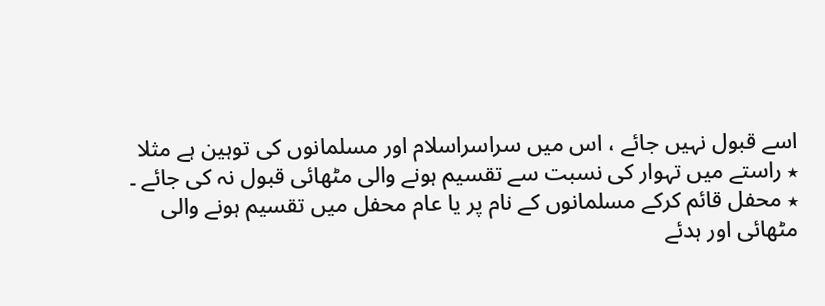اسے قبول نہیں جائے ، اس میں سراسراسلام اور مسلمانوں کی توہین ہے مثلا
٭ راستے میں تہوار کی نسبت سے تقسیم ہونے والی مٹھائی قبول نہ کی جائے ۔
٭ محفل قائم کرکے مسلمانوں کے نام پر یا عام محفل میں تقسیم ہونے والی مٹھائی اور ہدئے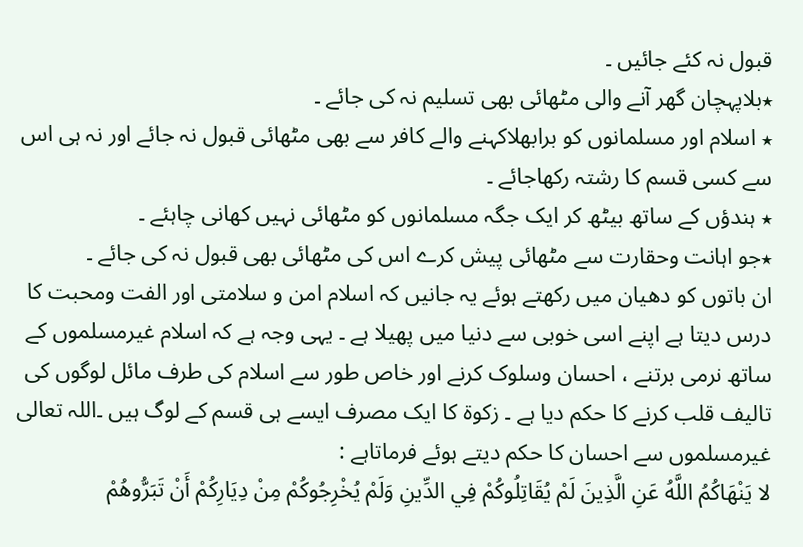قبول نہ کئے جائیں ۔
٭بلاپہچان گھر آنے والی مٹھائی بھی تسلیم نہ کی جائے ۔
٭ اسلام اور مسلمانوں کو برابھلاکہنے والے کافر سے بھی مٹھائی قبول نہ جائے اور نہ ہی اس سے کسی قسم کا رشتہ رکھاجائے ۔
٭ ہندؤں کے ساتھ بیٹھ کر ایک جگہ مسلمانوں کو مٹھائی نہیں کھانی چاہئے ۔
٭جو اہانت وحقارت سے مٹھائی پیش کرے اس کی مٹھائی بھی قبول نہ کی جائے ۔
ان باتوں کو دھیان میں رکھتے ہوئے یہ جانیں کہ اسلام امن و سلامتی اور الفت ومحبت کا درس دیتا ہے اپنے اسی خوبی سے دنیا میں پھیلا ہے ۔ یہی وجہ ہے کہ اسلام غیرمسلموں کے ساتھ نرمی برتنے ، احسان وسلوک کرنے اور خاص طور سے اسلام کی طرف مائل لوگوں کی تالیف قلب کرنے کا حکم دیا ہے ۔ زکوۃ کا ایک مصرف ایسے ہی قسم کے لوگ ہیں ۔اللہ تعالی غیرمسلموں سے احسان کا حکم دیتے ہوئے فرماتاہے :
لا يَنْهَاكُمُ اللَّهُ عَنِ الَّذِينَ لَمْ يُقَاتِلُوكُمْ فِي الدِّينِ وَلَمْ يُخْرِجُوكُمْ مِنْ دِيَارِكُمْ أَنْ تَبَرُّوهُمْ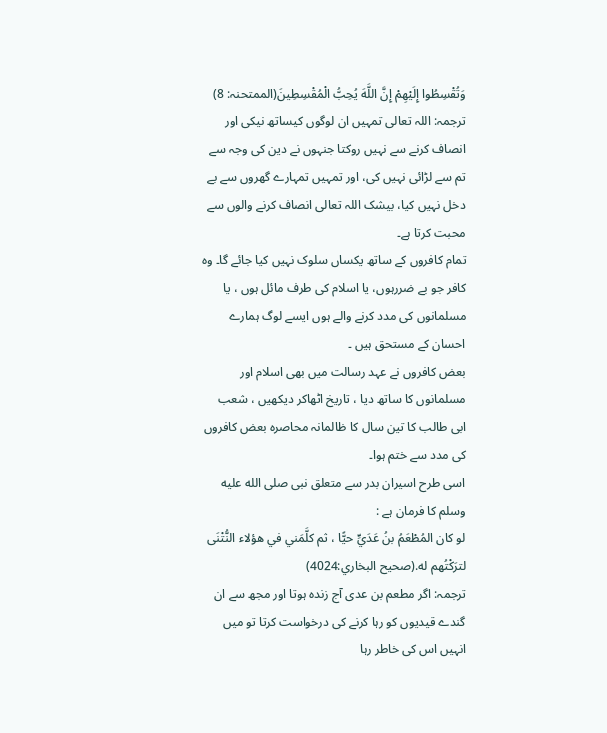وَتُقْسِطُوا إِلَيْهِمْ إِنَّ اللَّهَ يُحِبُّ الْمُقْسِطِينَ(الممتحنہ: 8)
ترجمہ: اللہ تعالی تمہیں ان لوگوں کیساتھ نیکی اور انصاف کرنے سے نہیں روکتا جنہوں نے دین کی وجہ سے تم سے لڑائی نہیں کی، اور تمہیں تمہارے گھروں سے بے دخل نہیں کیا، بیشک اللہ تعالی انصاف کرنے والوں سے محبت کرتا ہے۔
تمام کافروں کے ساتھ یکساں سلوک نہیں کیا جائے گا۔ وہ کافر جو بے ضررہوں، یا اسلام کی طرف مائل ہوں ، یا مسلمانوں کی مدد کرنے والے ہوں ایسے لوگ ہمارے احسان کے مستحق ہیں ۔
بعض کافروں نے عہد رسالت میں بھی اسلام اور مسلمانوں کا ساتھ دیا ، تاریخ اٹھاکر دیکھیں ، شعب ابی طالب کا تین سال کا ظالمانہ محاصرہ بعض کافروں کی مدد سے ختم ہوا۔
اسی طرح اسیران بدر سے متعلق نبی صلى الله عليه وسلم کا فرمان ہے :
لو كان المُطْعَمُ بنُ عَدَيٍّ حيًّا ، ثم كلَّمَني في هؤلاء النُّتْنَى لترَكْتُهم له.(صحيح البخاري:4024)
ترجمہ: اگر مطعم بن عدی آج زندہ ہوتا اور مجھ سے ان گندے قیدیوں کو رہا کرنے کی درخواست کرتا تو میں انہیں اس کی خاطر رہا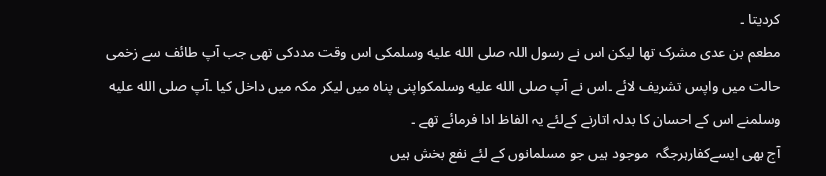کردیتا ۔
مطعم بن عدی مشرک تھا لیکن اس نے رسول اللہ صلى الله عليه وسلمکی اس وقت مددکی تھی جب آپ طائف سے زخمی حالت میں واپس تشریف لائے ۔اس نے آپ صلى الله عليه وسلمکواپنی پناہ میں لیکر مکہ میں داخل کیا ۔آپ صلى الله عليه وسلمنے اس کے احسان کا بدلہ اتارنے کےلئے یہ الفاظ ادا فرمائے تھے ۔
آج بھی ایسےکفارہرجگہ  موجود ہیں جو مسلمانوں کے لئے نفع بخش ہیں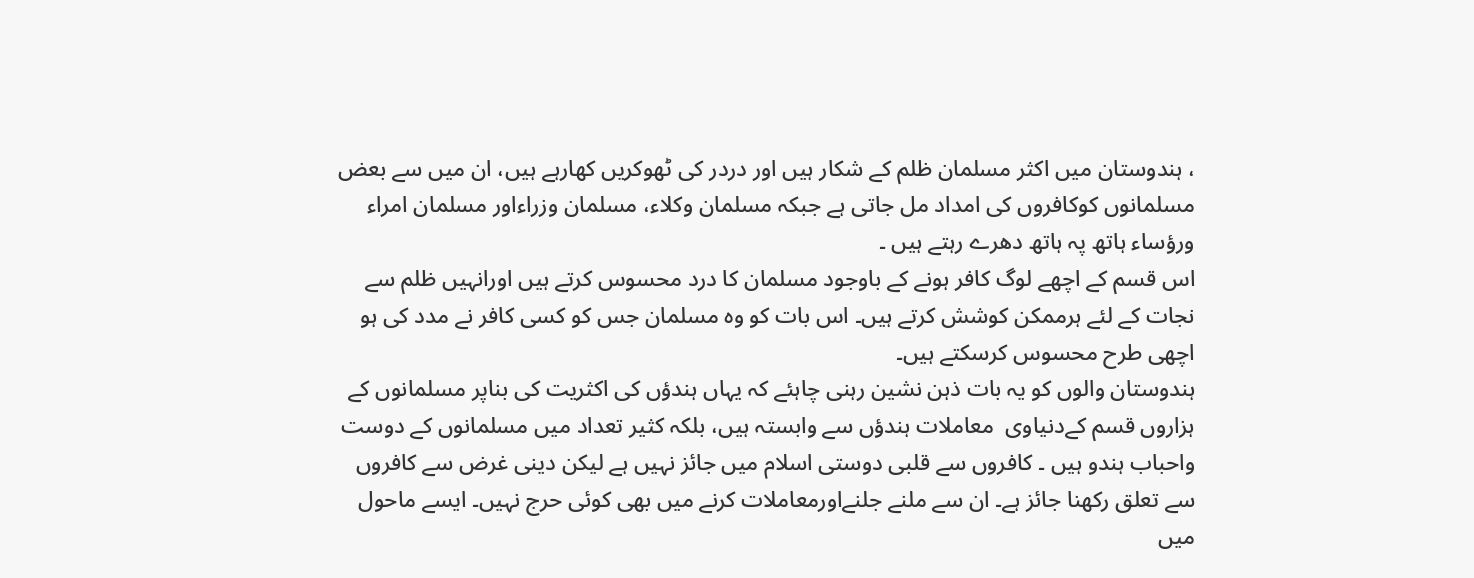، ہندوستان میں اکثر مسلمان ظلم کے شکار ہیں اور دردر کی ٹھوکریں کھارہے ہیں، ان میں سے بعض مسلمانوں کوکافروں کی امداد مل جاتی ہے جبکہ مسلمان وکلاء، مسلمان وزراءاور مسلمان امراء ورؤساء ہاتھ پہ ہاتھ دھرے رہتے ہیں ۔
اس قسم کے اچھے لوگ کافر ہونے کے باوجود مسلمان کا درد محسوس کرتے ہیں اورانہیں ظلم سے نجات کے لئے ہرممکن کوشش کرتے ہیں۔ اس بات کو وہ مسلمان جس کو کسی کافر نے مدد کی ہو اچھی طرح محسوس کرسکتے ہیں۔
ہندوستان والوں کو یہ بات ذہن نشین رہنی چاہئے کہ یہاں ہندؤں کی اکثریت کی بناپر مسلمانوں کے ہزاروں قسم کےدنیاوی  معاملات ہندؤں سے وابستہ ہیں، بلکہ کثیر تعداد میں مسلمانوں کے دوست واحباب ہندو ہیں ۔ کافروں سے قلبی دوستی اسلام میں جائز نہیں ہے لیکن دینی غرض سے کافروں سے تعلق رکھنا جائز ہے۔ ان سے ملنے جلنےاورمعاملات کرنے میں بھی کوئی حرج نہیں۔ ایسے ماحول میں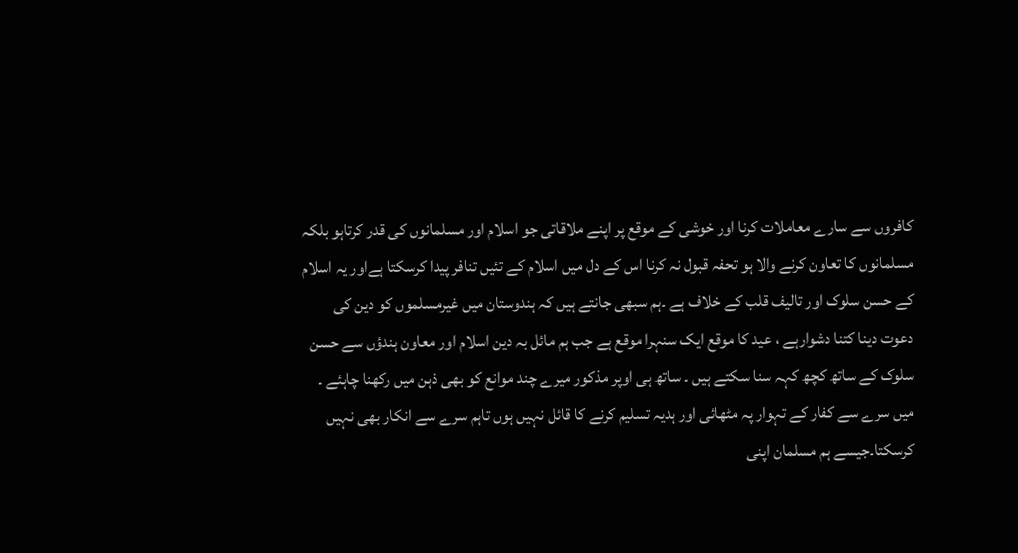کافروں سے سارے معاملات کرنا اور خوشی کے موقع پر اپنے ملاقاتی جو اسلام اور مسلمانوں کی قدر کرتاہو بلکہ مسلمانوں کا تعاون کرنے والا ہو تحفہ قبول نہ کرنا اس کے دل میں اسلام کے تئیں تنافر پیدا کرسکتا ہےاور یہ اسلام کے حسن سلوک اور تالیف قلب کے خلاف ہے ۔ہم سبھی جانتے ہیں کہ ہندوستان میں غیرمسلموں کو دین کی دعوت دینا کتنا دشوارہے ، عید کا موقع ایک سنہرا موقع ہے جب ہم مائل بہ دین اسلام اور معاون ہندؤں سے حسن سلوک کے ساتھ کچھ کہہ سنا سکتے ہیں ۔ ساتھ ہی اوپر مذکور میرے چند موانع کو بھی ذہن میں رکھنا چاہئے ۔ میں سرے سے کفار کے تہوار پہ مٹھائی اور ہدیہ تسلیم کرنے کا قائل نہیں ہوں تاہم سرے سے انکار بھی نہیں کرسکتا۔جیسے ہم مسلمان اپنی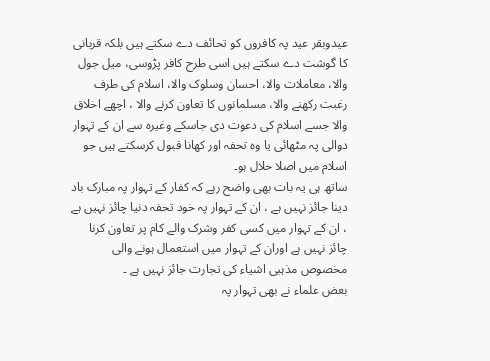عیدوبقر عید پہ کافروں کو تحائف دے سکتے ہیں بلکہ قربانی کا گوشت دے سکتے ہیں اسی طرح کافر پڑوسی، میل جول والا، معاملات والا، احسان وسلوک والا، اسلام کی طرف رغبت رکھنے والا، مسلمانوں کا تعاون کرنے والا ، اچھے اخلاق والا جسے اسلام کی دعوت دی جاسکے وغیرہ سے ان کے تہوار دوالی پہ مٹھائی یا وہ تحفہ اور کھانا قبول کرسکتے ہیں جو اسلام میں اصلا حلال ہو۔
ساتھ ہی یہ بات بھی واضح رہے کہ کفار کے تہوار پہ مبارک باد دینا جائز نہیں ہے ، ان کے تہوار پہ خود تحفہ دنیا چائز نہیں ہے ، ان کے تہوار میں کسی کفر وشرک والے کام پر تعاون کرنا چائز نہیں ہے اوران کے تہوار میں استعمال ہونے والی مخصوص مذہبی اشیاء کی تجارت جائز نہیں ہے ۔
بعض علماء نے بھی تہوار پہ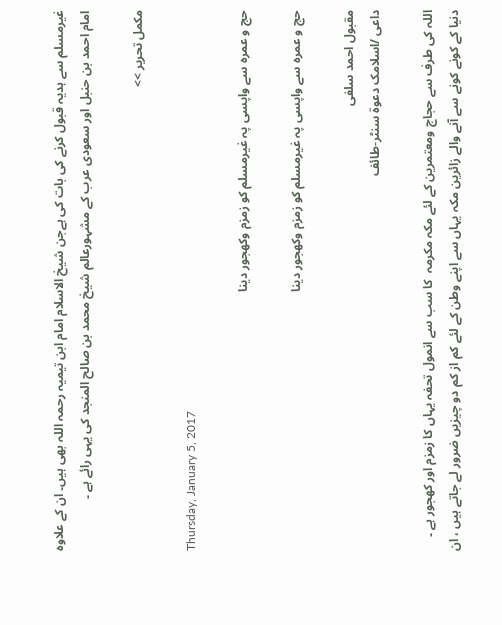غیرمسلم سے ہدیہ قبول کرنے کی بات کی ہےجن شیخ الاسلام امام ابن تیمیہ رحمہ اللہ بھی ہیں۔ ان کے علاوہ امام احمد بن حنبل اور سعودی عرب کے مشہورعالم شیخ محمد بن صالح المنجد کی یہی رائے ہے ۔

مکمل تحریر >>

Thursday, January 5, 2017

حج و عمرہ سے واپسی پہ غیرمسلم کو زمزم وکھجور دینا

حج و عمرہ سے واپسی پہ غیرمسلم کو زمزم وکھجور دینا

مقبول احمد سلفی
داعی /اسلامک دعوۃ سنٹر-طائف

اللہ کی طرف سے حجاج ومعتمرین کے لئے مکہ مکرمہ  کا سب سے انمول تحفہ یہاں کا زمزم اور کھجور ہے ۔ دنیا کے کونے کونے سے آنے والے زائرین مکہ یہاں سے اپنے وطن کے لئے کم از کم دو چیزیں ضرور لے جاتے ہیں ، ان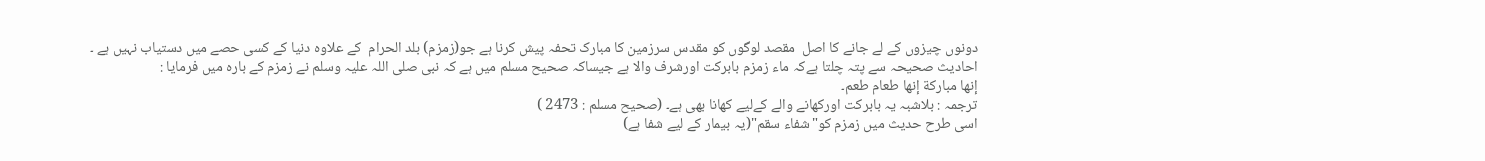دونوں چیزوں کے لے جانے کا اصل  مقصد لوگوں کو مقدس سرزمین کا مبارک تحفہ پیش کرنا ہے جو(زمزم) بلد الحرام  کے علاوہ دنیا کے کسی حصے میں دستیاب نہیں ہے ۔
احادیث صحیحہ سے پتہ چلتا ہےکہ ماء زمزم بابرکت اورشرف والا ہے جیساکہ صحیح مسلم میں ہے کہ نبی صلی اللہ علیہ وسلم نے زمزم کے بارہ میں فرمایا :
إنها مباركة إنها طعام طعم۔
ترجمہ : بلاشبہ یہ بابرکت اورکھانے والے کےلیے کھانا بھی ہے۔ (صحیح مسلم : 2473 )
اسی طرح حدیث میں زمزم کو"شفاء سقم"(یہ بیمار کے لیے شفا ہے)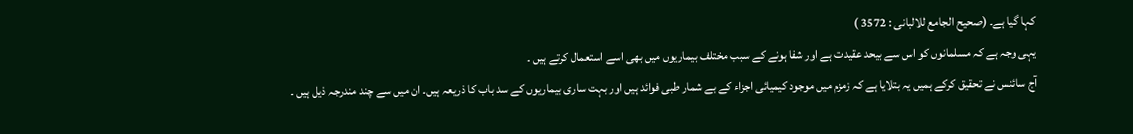کہا گیا ہے۔ (صحیح الجامع للالبانی : 3572 )
یہی وجہ ہے کہ مسلمانوں کو اس سے بیحد عقیدت ہے اور شفا ہونے کے سبب مختلف بیماریوں میں بھی اسے استعمال کرتے ہیں ۔
آج سائنس نے تحقیق کرکے ہمیں یہ بتلایا ہے کہ زمزم میں موجود کیمیائی اجزاء کے بے شمار طبی فوائد ہیں اور بہت ساری بیماریوں کے سد باب کا ذریعہ ہیں۔ ان میں سے چند مندرجہ ذیل ہیں ۔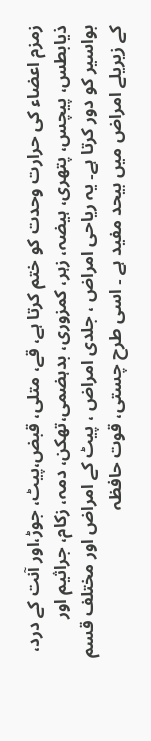زمزم اعضاء کی حرارت وحدت کو ختم کرتا ہے، قے، متلی، قبض،پیٹ، جوڑ،اور آنت کے درد، ذیابطس، پیچس، پتھری، ہیضہ، زہر، کمزوری، بدہضمی،تھکن، دمہ، زکام، جراثیم اور بواسیر کو دور کرتا ہے۔ یہ ریاحی امراض ، جلدی امراض ، پیٹ کے امراض اور مختلف قسم کے زیریلے امراض میں بیحد مفید ہے ۔ اسی طرح چستی، قوت حافظہ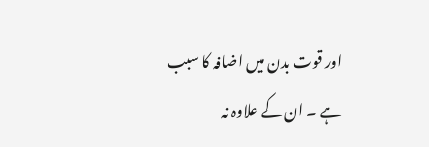اور قوت بدن میں اضافہ کا سبب ہے ۔ ان کے علاوہ نہ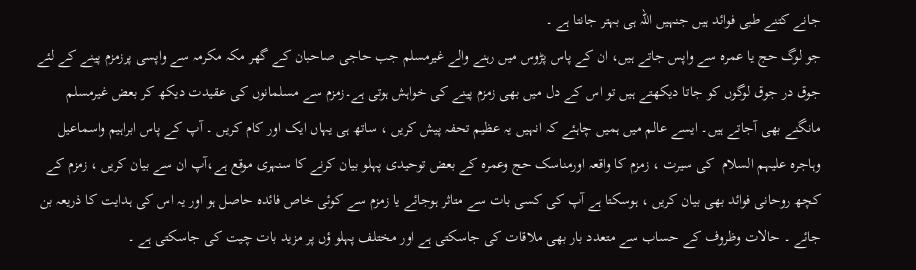جانے کتنے طبی فوائد ہیں جنہیں اللہ ہی بہتر جانتا ہے ۔
جو لوگ حج یا عمرہ سے واپس جاتے ہیں، ان کے پاس پڑوس میں رہنے والے غیرمسلم جب حاجی صاحبان کے گھر مکہ مکرمہ سے واپسی پرزمزم پینے کے لئے جوق در جوق لوگوں کو جاتا دیکھتے ہیں تو اس کے دل میں بھی زمزم پینے کی خواہش ہوتی ہے۔زمزم سے مسلمانوں کی عقیدت دیکھ کر بعض غیرمسلم مانگنے بھی آجاتے ہیں۔ ایسے عالم میں ہمیں چاہئے کہ انہیں یہ عظیم تحفہ پیش کریں ، ساتھ ہی یہاں ایک اور کام کریں ۔ آپ کے پاس ابراہیم واسماعیل وہاجرہ علیہم السلام  کی سیرت ، زمزم کا واقعہ اورمناسک حج وعمرہ کے بعض توحیدی پہلو بیان کرنے کا سنہری موقع ہے،آپ ان سے بیان کریں ، زمزم کے کچھ روحانی فوائد بھی بیان کریں ، ہوسکتا ہے آپ کی کسی بات سے متاثر ہوجائے یا زمزم سے کوئی خاص فائدہ حاصل ہو اور یہ اس کی ہدایت کا ذریعہ بن جائے ۔ حالات وظروف کے حساب سے متعدد بار بھی ملاقات کی جاسکتی ہے اور مختلف پہلو ؤں پر مزید بات چیت کی جاسکتی ہے ۔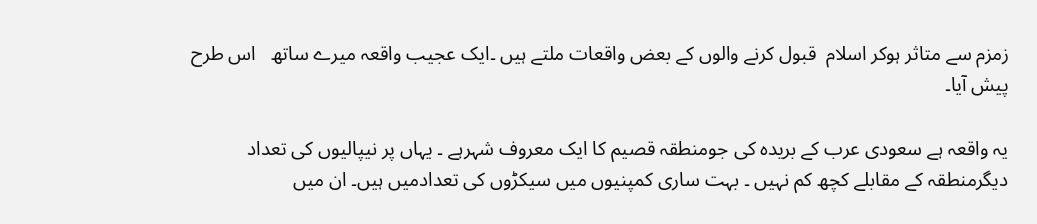زمزم سے متاثر ہوکر اسلام  قبول کرنے والوں کے بعض واقعات ملتے ہیں ۔ایک عجیب واقعہ میرے ساتھ   اس طرح پیش آیا۔

یہ واقعہ ہے سعودی عرب کے بریدہ کی جومنطقہ قصیم کا ایک معروف شہرہے ۔ یہاں پر نیپالیوں کی تعداد دیگرمنطقہ کے مقابلے کچھ کم نہیں ۔ بہت ساری کمپنیوں میں سیکڑوں کی تعدادمیں ہیں۔ ان میں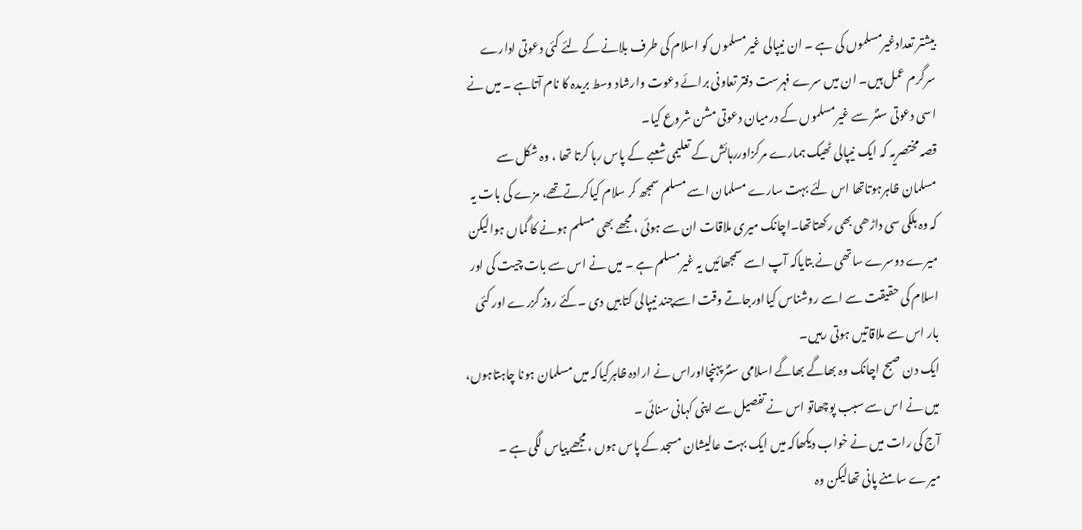بیشتر تعدادغیرمسلموں کی ہے ۔ ان نیپالی غیرمسلموں کو اسلام کی طرف بلانے کے لئے کئی دعوتی ادارے سرگرم عمل ہیں۔ ان میں سرے فہرست دفتر تعاونی برائے دعوت وارشاد وسط بریدہ کا نام آتاہے ۔ میں نے اسی دعوتی سنٹر سے غیرمسلموں کے درمیان دعوتی مشن شروع کیا۔
قصہ مختصریہ کہ ایک نیپالی ٹھیک ہمارے مرکزاوررہائش کے تعلیمی شعبے کے پاس رہا کرتا تھا ، وہ شکل سے مسلمان ظاہرہوتاتھا اس لئے بہت سارے مسلمان اسے مسلم سمجھ کر سلام کیاکرتےتھے، مزے کی بات یہ کہ وہ ہلکی سی داڑھی بھی رکھتاتھا۔اچانک میری ملاقات ان سے ہوئی ، مجھے بھی مسلم ہونے کا گماں ہوالیکن میرے دوسرے ساتھی نے بتایاکہ آپ اسے سمجھائیں یہ غیرمسلم ہے ۔ میں نے اس سے بات چیت کی اور اسلام کی حقیقت سے اسے روشناس کیااورجاتے وقت اسےچند نیپالی کتابیں دی ۔کئے روز گزرے اور کئی بار اس سے ملاقاتیں ہوتی رہیں۔
ایک دن صبح اچانک وہ بھاگے بھاگے اسلامی سنٹرپہنچااوراس نے ارادہ ظاہرکیاکہ میں مسلمان ہونا چاہتاہوں، میں نے اس سے سبب پوچھاتو اس نے تفصیل سے اپنی کہانی سنائی ۔
آج کی رات میں نے خواب دیکھاکہ میں ایک بہت عالیشان مسجد کے پاس ہوں ،مجھے پیاس لگی ہے ۔ میرے سامنے پانی تھالیکن وہ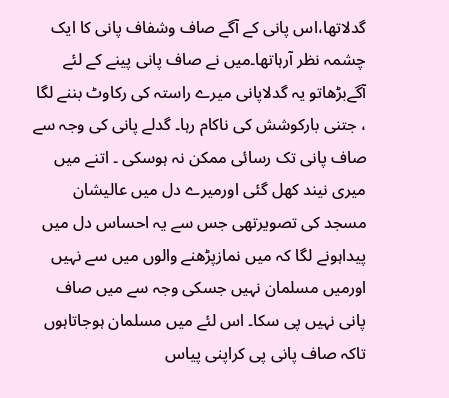گدلاتھا،اس پانی کے آگے صاف وشفاف پانی کا ایک چشمہ نظر آرہاتھا۔میں نے صاف پانی پینے کے لئے آگےبڑھاتو یہ گدلاپانی میرے راستہ کی رکاوٹ بننے لگا ، جتنی بارکوشش کی ناکام رہا۔ گدلے پانی کی وجہ سے صاف پانی تک رسائی ممکن نہ ہوسکی ۔ اتنے میں میری نیند کھل گئی اورمیرے دل میں عالیشان مسجد کی تصویرتھی جس سے یہ احساس دل میں پیداہونے لگا کہ میں نمازپڑھنے والوں میں سے نہیں اورمیں مسلمان نہیں جسکی وجہ سے میں صاف پانی نہیں پی سکا۔ اس لئے میں مسلمان ہوجاتاہوں تاکہ صاف پانی پی کراپنی پیاس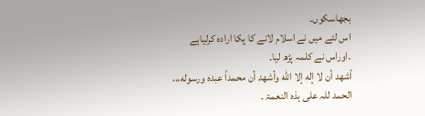بجھاسکوں۔
اس لئے میں نے اسلام لانے کا پکا ارادہ کرلیاہے ۔اوراس نے کلمہ پڑھ لیا۔
أشهد أن لا إله إلا الله وأشهد أن محمداً عبده ورسوله،،، الحمد للہ علی ہذہ النعمۃ ۔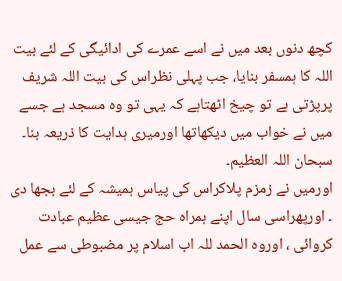کچھ دنوں بعد میں نے اسے عمرے کی ادائیگی کے لئے بیت اللہ کا ہمسفر بنایا، جب پہلی نظراس کی بیت اللہ شریف پرپڑتی ہے تو چیخ اٹھتاہے کہ یہی تو وہ مسجد ہے جسے میں نے خواب میں دیکھاتھا اورمیری ہدایت کا ذریعہ بنا۔ سبحان اللہ العظیم۔
اورمیں نے زمزم پلاکراس کی پیاس ہمیشہ کے لئے بجھا دی ۔ اورپھراسی سال اپنے ہمراہ حج جیسی عظیم عبادت کروائی ، اوروہ الحمد للہ اب اسلام پر مضبوطی سے عمل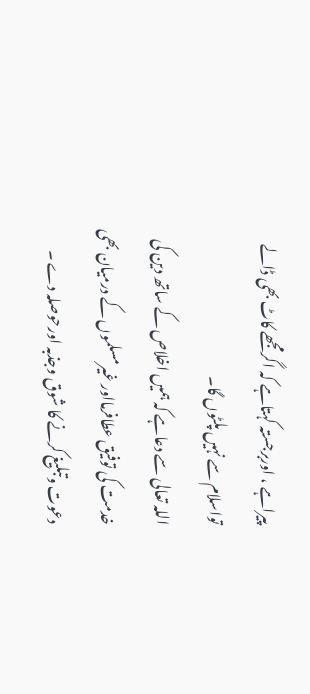پیراہے ، اوربرجستہ کہتاہے کہ اگرمجھے کاٹ بھی ڈالے تواسلام سے نہیں پلٹوں گا۔
اللہ تعالی سے دعاہے کہ ہمیں اخلاص کے ساتھ دین کی خدمت کی توفیق عطافرمااور غیرمسلموں کے درمیان بھی دعوت وتبلیغ کرنے کا شوق وجذبہ اورحوصلہ دے ۔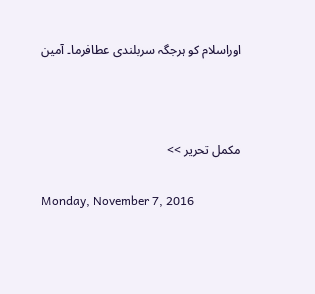اوراسلام کو ہرجگہ سربلندی عطافرما۔ آمین



مکمل تحریر >>

Monday, November 7, 2016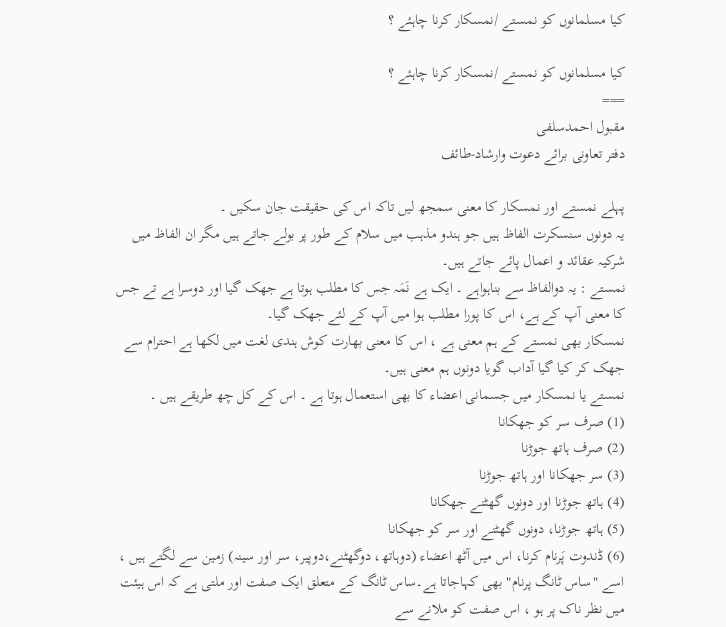کیا مسلمانوں کو نمستے /نمسکار کرنا چاہئے ؟

کیا مسلمانوں کو نمستے /نمسکار کرنا چاہئے ؟
===
مقبول احمدسلفی
دفتر تعاونی برائے دعوت وارشاد-طائف

پہلے نمستے اور نمسکار کا معنی سمجھ لیں تاکہ اس کی حقیقت جان سکیں ۔
یہ دونوں سنسکرت الفاظ ہیں جو ہندو مذہب میں سلام کے طور پر بولے جاتے ہیں مگر ان الفاظ میں شرکیہ عقائد و اعمال پائے جاتے ہیں۔
نمستے : یہ دوالفاظ سے بناہواہے ۔ ایک ہے نَمَہ جس کا مطلب ہوتا ہے جھک گیا اور دوسرا ہے تے جس کا معنی آپ کے ہے، اس کا پورا مطلب ہوا میں آپ کے لئے جھک گیا۔
نمسکار بھی نمستے کے ہم معنی ہے ، اس کا معنی بھارت کوش ہندی لغت میں لکھا ہے احترام سے جھک کر کیا گیا آداب گویا دونوں ہم معنی ہیں۔
نمستے یا نمسکار میں جسمانی اعضاء کا بھی استعمال ہوتا ہے ۔ اس کے کل چھ طریقے ہیں ۔
(1) صرف سر کو جھکانا
(2) صرف ہاتھ جوڑنا
(3) سر جھکانا اور ہاتھ جوڑنا
(4) ہاتھ جوڑنا اور دونوں گھٹنے جھکانا
(5) ہاتھ جوڑنا، دونوں گھٹنے اور سر کو جھکانا
(6) ڈندوت پَرنام کرنا، اس میں آٹھ اعضاء (دوہاتھ، دوگھٹنے،دوپیر، سر اور سینہ) زمین سے لگتے ہیں ، اسے "ساس ٹانگ پرنام" بھی کہاجاتا ہے۔ساس ٹانگ کے متعلق ایک صفت اور ملتی ہے کہ اس ہیئت میں نظر ناک پر ہو ، اس صفت کو ملانے سے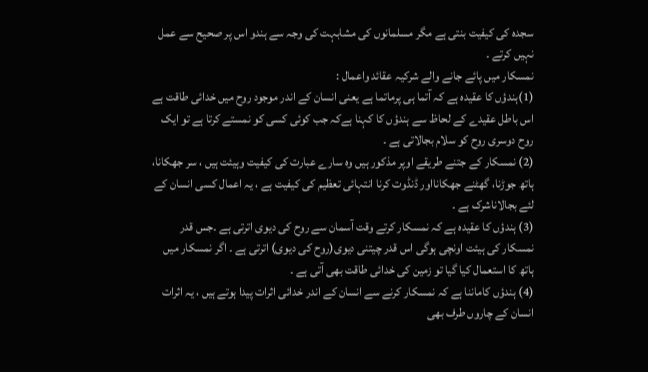سجدہ کی کیفیت بنتی ہے مگر مسلمانوں کی مشابہت کی وجہ سے ہندو اس پر صحیح سے عمل نہیں کرتے ۔
نمسکار میں پائے جانے والے شرکیہ عقائد واعمال :
(1)ہندؤں کا عقیدہ ہے کہ آتما ہی پرماتما ہے یعنی انسان کے اندر موجود روح میں خدائی طاقت ہے اس باطل عقیدے کے لحاظ سے ہندؤں کا کہنا ہےکہ جب کوئی کسی کو نمستے کرتا ہے تو ایک روح دوسری روح کو سلام بجالاتی ہے ۔
(2) نمسکار کے جتنے طریقے اوپر مذکور ہیں وہ سارے عبارت کی کیفیت وہیئت ہیں ، سر جھکانا، ہاتھ جوڑنا، گھٹنے جھکانااور ڈنڈوت کرنا انتہائی تعظیم کی کیفیت ہے ، یہ اعمال کسی انسان کے لئے بجالاناشرک ہے ۔
(3) ہندؤں کا عقیدہ ہے کہ نمسکار کرتے وقت آسمان سے روح کی دیوی اترتی ہے ۔جس قدر نمسکار کی ہیئت اونچی ہوگی اس قدر چیتنی دیوی(روح کی دیوی) اترتی ہے ۔ اگر نمسکار میں ہاتھ کا استعمال کیا گیا تو زمین کی خدائی طاقت بھی آتی ہے ۔
(4) ہندؤں کاماننا ہے کہ نمسکار کرنے سے انسان کے اندر خدائی اثرات پیدا ہوتے ہیں ، یہ اثرات انسان کے چاروں طرف بھی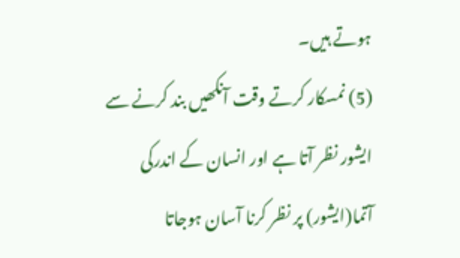ہوتے ہیں۔
(5) نمسکار کرتے وقت آنکھیں بند کرنے سے ایشور نظر آتا ہے اور انسان کے اندرکی آتما(ایشور) پر نظر کرنا آسان ہوجاتا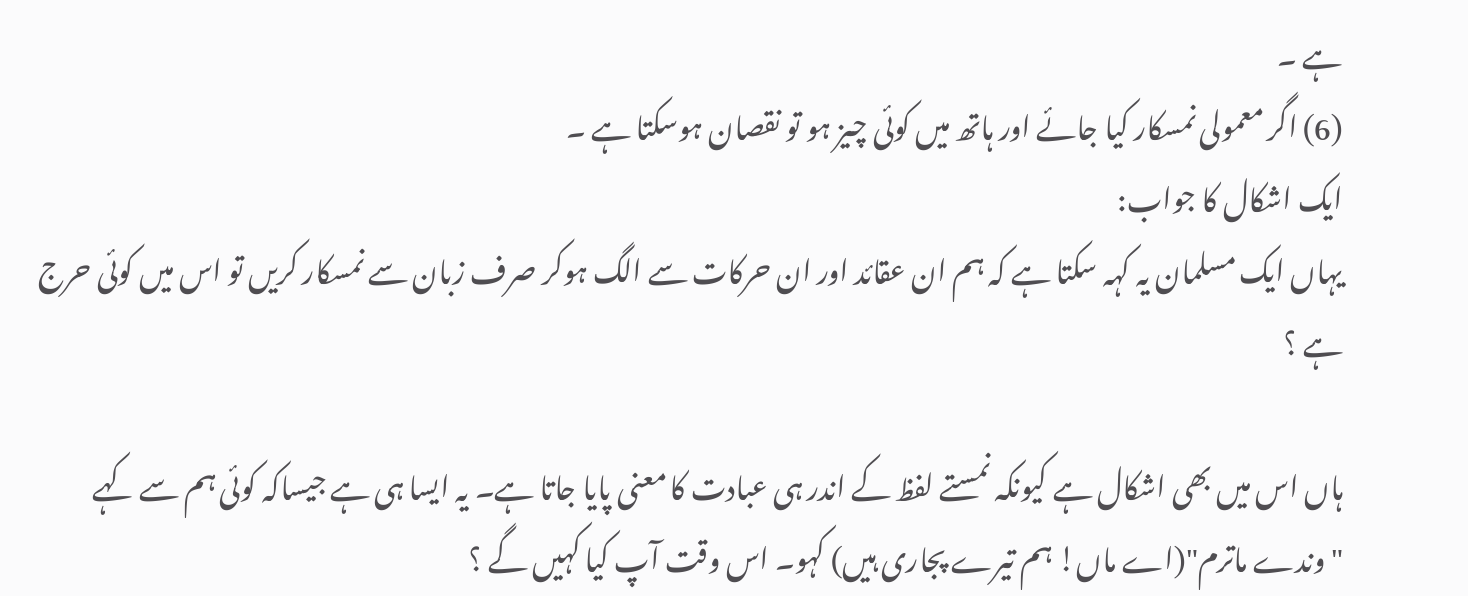ہے ۔
(6) اگر معمولی نمسکار کیا جائے اور ہاتھ میں کوئی چیز ہو تو نقصان ہوسکتا ہے ۔
ایک اشکال کا جواب:
یہاں ایک مسلمان یہ کہہ سکتا ہے کہ ہم ان عقائد اور ان حرکات سے الگ ہوکر صرف زبان سے نمسکار کریں تو اس میں کوئی حرج ہے ؟

ہاں اس میں بھی اشکال ہے کیونکہ نمستے لفظ کے اندر ہی عبادت کا معنی پایا جاتا ہے۔ یہ ایسا ہی ہے جیساکہ کوئی ہم سے کہے  "وندے ماترم"(اے ماں! ہم تیرے پجاری ہیں) کہو۔ اس وقت آپ کیا کہیں گے ؟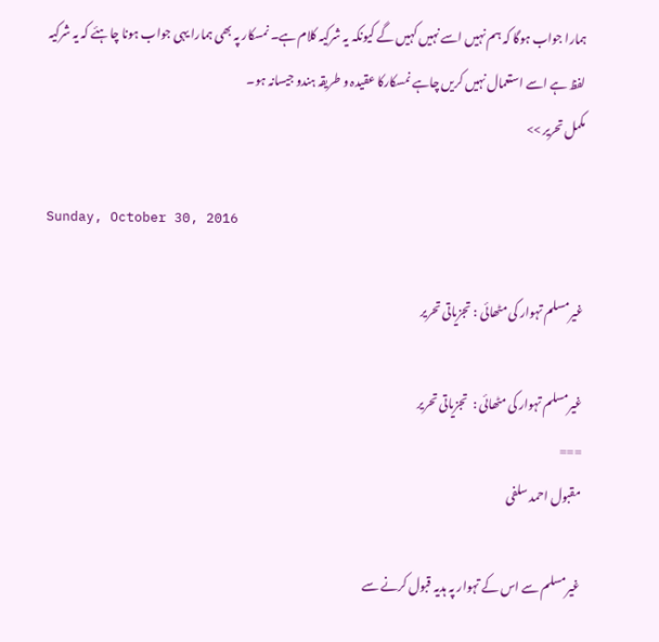ہمارا جواب ہوگا کہ ہم نہیں اسے نہیں کہیں گے کیونکہ یہ شرکیہ کلام ہے۔ نمسکار پہ بھی ہمارا یہی جواب ہونا چاہئے کہ یہ شرکیہ لفظ ہے اسے استعمال نہیں کریں چاہے نمسکارکا عقیدہ و طریقہ ہندو جیسانہ ہو۔
مکمل تحریر >>

Sunday, October 30, 2016

غیرمسلم تہوار کی مٹھائی : تجزیاتی تحریر

غیرمسلم تہوار کی مٹھائی :  تجزیاتی تحریر
===
مقبول احمد سلفی

غیرمسلم سے اس کے تہوار پہ ہدیہ قبول کرنے سے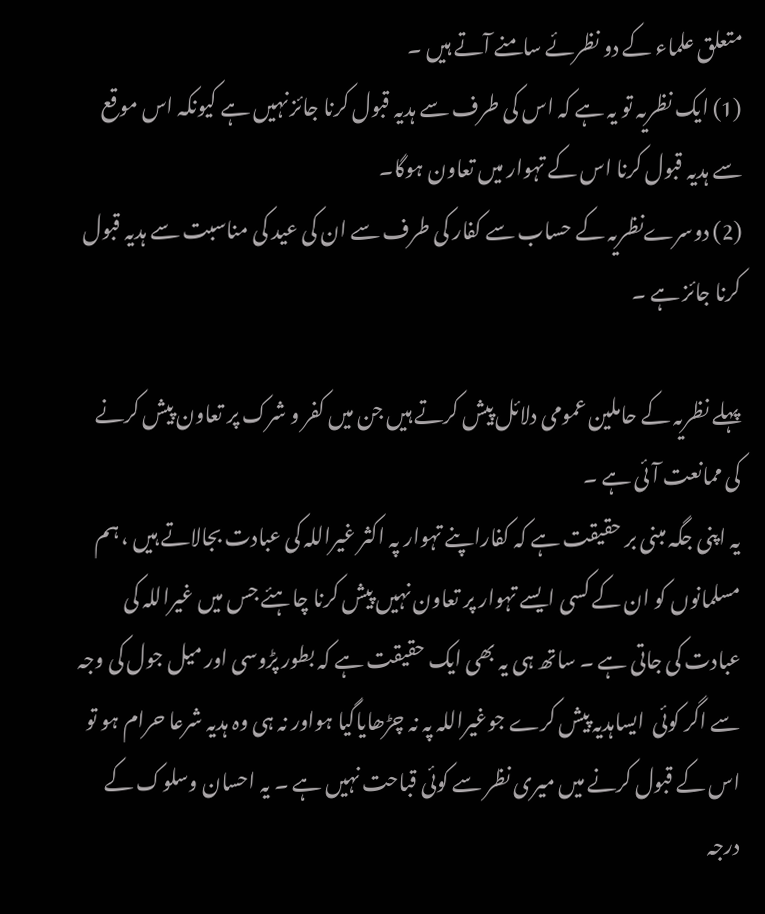متعلق علماء کے دو نظرئے سامنے آتے ہیں ۔
(1) ایک نظریہ تو یہ ہے کہ اس کی طرف سے ہدیہ قبول کرنا جائز نہیں ہے کیونکہ اس موقع سے ہدیہ قبول کرنا اس کے تہوار میں تعاون ہوگا۔
(2) دوسرےنظریہ کے حساب سے کفار کی طرف سے ان کی عید کی مناسبت سے ہدیہ قبول کرنا جائز ہے ۔

پہلے نظریہ کے حاملین عمومی دلائل پیش کرتے ہیں جن میں کفر و شرک پر تعاون پیش کرنے کی ممانعت آئی ہے ۔
یہ اپنی جگہ مبنی بر حقیقت ہے کہ کفاراپنے تہوار پہ اکثر غیراللہ کی عبادت بجالاتے ہیں ، ہم مسلمانوں کو ان کے کسی ایسے تہوار پر تعاون نہیں پیش کرنا چاہئے جس میں غیراللہ کی عبادت کی جاتی ہے ۔ ساتھ ہی یہ بھی ایک حقیقت ہے کہ بطور پڑوسی اور میل جول کی وجہ سے اگر کوئی  ایساہدیہ پیش کرے جوغیراللہ پہ نہ چڑھایاگیا ہواور نہ ہی وہ ہدیہ شرعا حرام ہو تو اس کے قبول کرنے میں میری نظر سے کوئی قباحت نہیں ہے ۔ یہ احسان وسلوک کے درجہ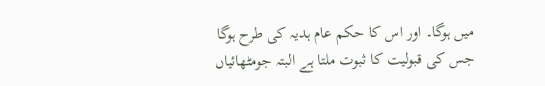میں ہوگا۔ اور اس کا حکم عام ہدیہ کی طرح ہوگا جس کی قبولیت کا ثبوت ملتا ہے البتہ جومٹھائیاں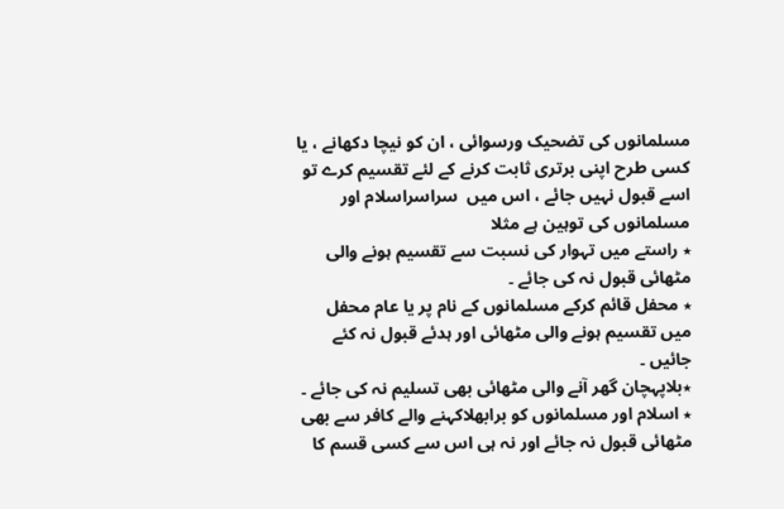مسلمانوں کی تضحیک ورسوائی ، ان کو نیچا دکھانے ، یا کسی طرح اپنی برتری ثابت کرنے کے لئے تقسیم کرے تو اسے قبول نہیں جائے ، اس میں  سراسراسلام اور مسلمانوں کی توہین ہے مثلا
٭ راستے میں تہوار کی نسبت سے تقسیم ہونے والی مٹھائی قبول نہ کی جائے ۔
٭ محفل قائم کرکے مسلمانوں کے نام پر یا عام محفل میں تقسیم ہونے والی مٹھائی اور ہدئے قبول نہ کئے جائیں ۔
٭بلاپہچان گھر آنے والی مٹھائی بھی تسلیم نہ کی جائے ۔
٭ اسلام اور مسلمانوں کو برابھلاکہنے والے کافر سے بھی مٹھائی قبول نہ جائے اور نہ ہی اس سے کسی قسم کا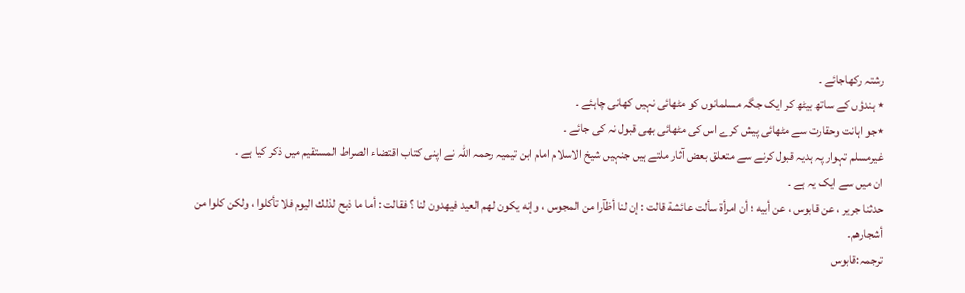رشتہ رکھاجائے ۔
٭ ہندؤں کے ساتھ بیٹھ کر ایک جگہ مسلمانوں کو مٹھائی نہیں کھانی چاہئے ۔
٭جو اہانت وحقارت سے مٹھائی پیش کرے اس کی مٹھائی بھی قبول نہ کی جائے ۔
غیرمسلم تہوار پہ ہدیہ قبول کرنے سے متعلق بعض آثار ملتے ہیں جنہیں شیخ الاسلام امام ابن تیمیہ رحمہ اللہ نے اپنی کتاب اقتضاء الصراط المستقیم میں ذکر کیا ہے ۔
ان میں سے ایک یہ ہے ۔
حدثنا جرير ، عن قابوس ، عن أبيه ؛ أن امرأة سألت عائشة قالت : إن لنا أظآرا من المجوس ، وإنه يكون لهم العيد فيهدون لنا ؟ فقالت : أما ما ذبح لذلك اليوم فلا تأكلوا ، ولكن كلوا من أشجارهم۔
ترجمہ:قابوس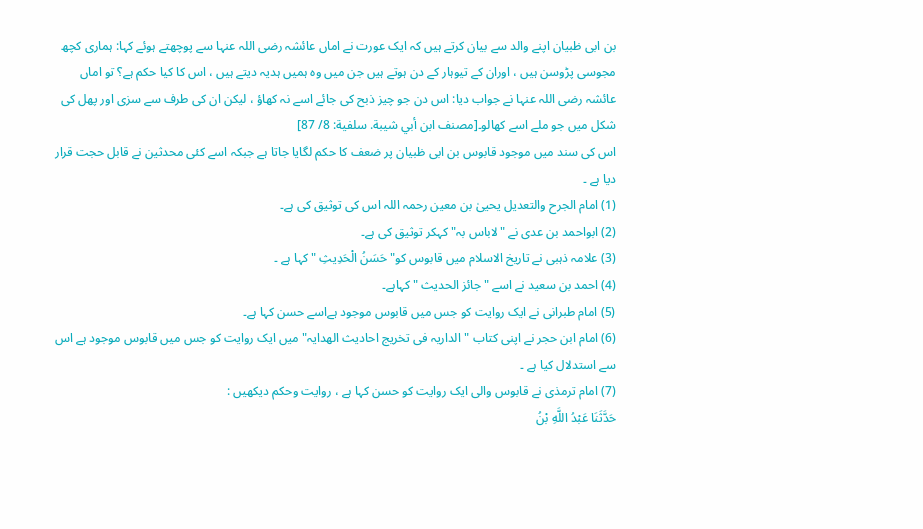بن ابی ظبیان اپنے والد سے بیان کرتے ہیں کہ ایک عورت نے اماں عائشہ رضی اللہ عنہا سے پوچھتے ہوئے کہا: ہماری کچھ مجوسی پڑوسن ہیں ، اوران کے تیوہار کے دن ہوتے ہیں جن میں وہ ہمیں ہدیہ دیتے ہیں ، اس کا کیا حکم ہے؟ تو اماں عائشہ رضی اللہ عنہا نے جواب دیا: اس دن جو چیز ذبح کی جائے اسے نہ کھاؤ ، لیکن ان کی طرف سے سزی اور پھل کی شکل میں جو ملے اسے کھالو۔[مصنف ابن أبي شيبة. سلفية: 8/ 87]
اس کی سند میں موجود قابوس بن ابی ظبیان پر ضعف کا حکم لگایا جاتا ہے جبکہ اسے کئی محدثین نے قابل حجت قرار دیا ہے ۔
(1) امام الجرح والتعدیل یحییٰ بن معین رحمہ اللہ اس کی توثیق کی ہے۔
(2) ابواحمد بن عدی نے "لاباس بہ" کہکر توثیق کی ہے۔
(3) علامہ ذہبی نے تاریخ الاسلام میں قابوس کو"حَسَنُ الْحَدِيثِ " کہا ہے ۔
(4) احمد بن سعید نے اسے "جائز الحدیث " کہاہے۔
(5) امام طبرانی نے ایک روایت کو جس میں قابوس موجود ہےاسے حسن کہا ہے۔
(6) امام ابن حجر نے اپنی کتاب "الداریہ فی تخریج احادیث الھدایہ" میں ایک روایت کو جس میں قابوس موجود ہے اس سے استدلال کیا ہے ۔
(7) امام ترمذی نے قابوس والی ایک روایت کو حسن کہا ہے ، روایت وحکم دیکھیں :
حَدَّثَنَا عَبْدُ اللَّهِ بْنُ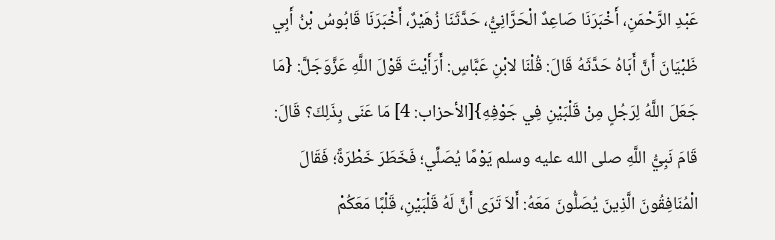عَبْدِ الرَّحْمَنِ، أَخْبَرَنَا صَاعِدٌ الْحَرَّانِيُّ، حَدَّثَنَا زُهَيْرٌ، أَخْبَرَنَا قَابُوسُ بْنُ أَبِي ظَبْيَانَ أَنَّ أَبَاهُ حَدَّثَهُ قَالَ: قُلْنَا لابْنِ عَبَّاسٍ: أَرَأَيْتَ قَوْلَ اللَّهِ عَزَّوَجَلَّ: {مَا جَعَلَ اللَّهُ لِرَجُلٍ مِنْ قَلْبَيْنِ فِي جَوْفِهِ}[الأحزاب: 4] مَا عَنَى بِذَلِكَ؟ قَالَ: قَامَ نَبِيُّ اللَّهِ صلى الله عليه وسلم يَوْمًا يُصَلِّي؛ فَخَطَرَ خَطْرَةً؛ فَقَالَ الْمُنَافِقُونَ الَّذِينَ يُصَلُّونَ مَعَهُ: أَلاَ تَرَى أَنَّ لَهُ قَلْبَيْنِ، قَلْبًا مَعَكُمْ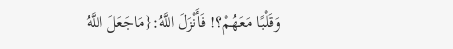وَقَلْبًا مَعَهُمْ؟! فَأَنْزَلَ اللَّهُ:{مَاجَعَلَ اللَّهُ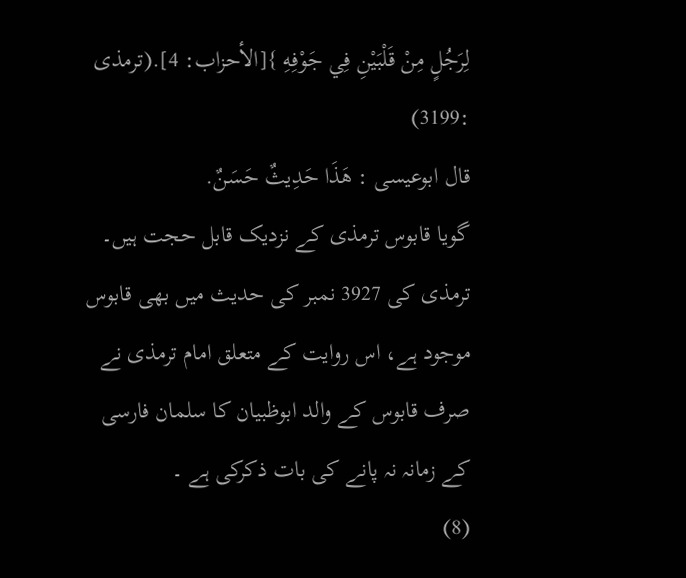لِرَجُلٍ مِنْ قَلْبَيْنِ فِي جَوْفِهِ }[الأحزاب: 4].(ترمذی :3199)
قال ابوعیسی : هَذَا حَدِيثٌ حَسَنٌ.
گویا قابوس ترمذی کے نزدیک قابل حجت ہیں۔ ترمذی کی 3927 نمبر کی حدیث میں بھی قابوس موجود ہے، اس روایت کے متعلق امام ترمذی نے صرف قابوس کے والد ابوظبیان کا سلمان فارسی کے زمانہ نہ پانے کی بات ذکرکی ہے ۔
(8)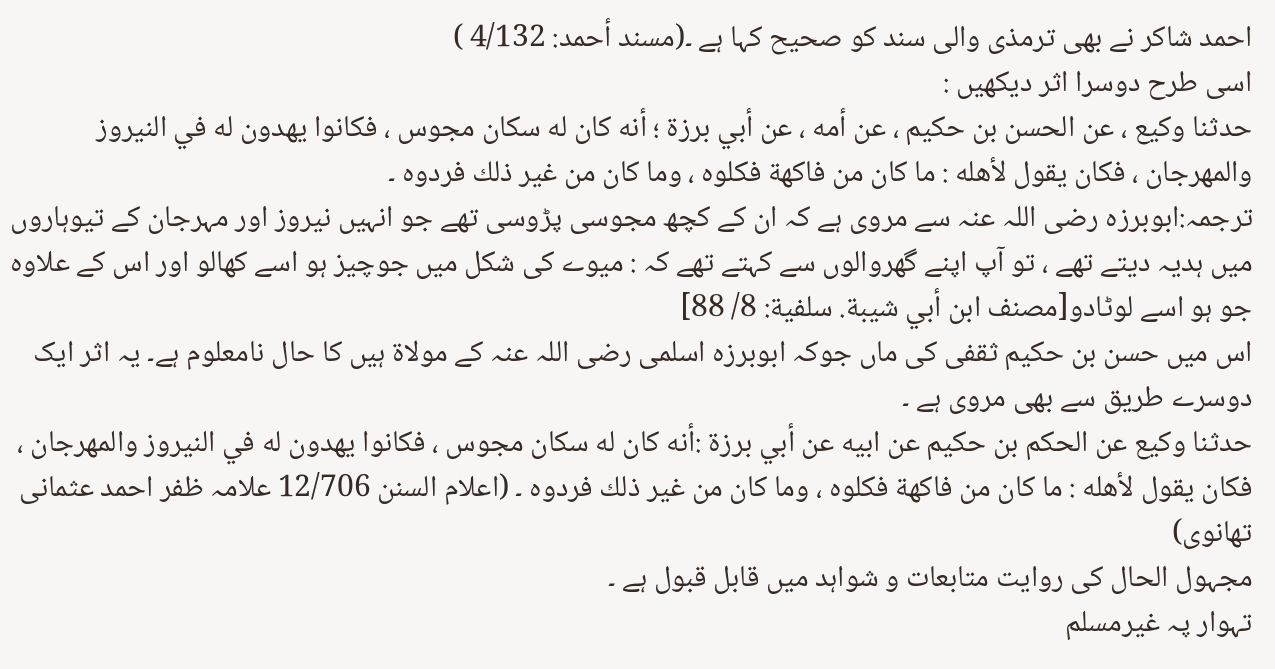احمد شاکر نے بھی ترمذی والی سند کو صحیح کہا ہے ۔(مسند أحمد: 4/132 )
اسی طرح دوسرا اثر دیکھیں :
حدثنا وكيع ، عن الحسن بن حكيم ، عن أمه ، عن أبي برزة ؛ أنه كان له سكان مجوس ، فكانوا يهدون له في النيروز والمهرجان ، فكان يقول لأهله : ما كان من فاكهة فكلوه ، وما كان من غير ذلك فردوه ۔
ترجمہ:ابوبرزہ رضی اللہ عنہ سے مروی ہے کہ ان کے کچھ مجوسی پڑوسی تھے جو انہیں نیروز اور مہرجان کے تیوہاروں میں ہدیہ دیتے تھے ، تو آپ اپنے گھروالوں سے کہتے تھے کہ : میوے کی شکل میں جوچیز ہو اسے کھالو اور اس کے علاوہ جو ہو اسے لوٹادو[مصنف ابن أبي شيبة. سلفية: 8/ 88]
اس میں حسن بن حکیم ثقفی کی ماں جوکہ ابوبرزہ اسلمی رضی اللہ عنہ کے مولاۃ ہیں کا حال نامعلوم ہے۔ یہ اثر ایک دوسرے طریق سے بھی مروی ہے ۔
حدثنا وكيع عن الحكم بن حكيم عن ابيه عن أبي برزة :أنه كان له سكان مجوس ، فكانوا يهدون له في النيروز والمهرجان ، فكان يقول لأهله : ما كان من فاكهة فكلوه ، وما كان من غير ذلك فردوه ۔ (اعلام السنن 12/706 علامہ ظفر احمد عثمانی تھانوی)
مجہول الحال کی روایت متابعات و شواہد میں قابل قبول ہے ۔
تہوار پہ غیرمسلم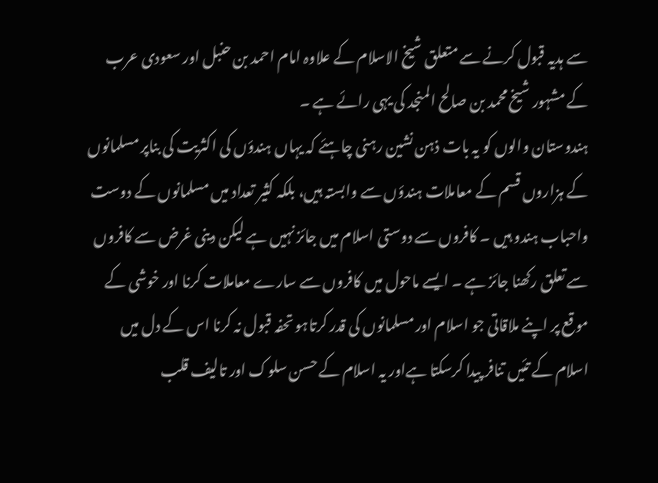سے ہدیہ قبول کرنے سے متعلق شیخ الاسلام کے علاوہ امام احمد بن حنبل اور سعودی عرب کے مشہور شیخ محمد بن صالح المنجد کی یہی رائے ہے ۔
ہندوستان والوں کو یہ بات ذہن نشین رہنی چاہئے کہ یہاں ہندؤں کی اکثریت کی بناپر مسلمانوں کے ہزاروں قسم کے معاملات ہندؤں سے وابستہ ہیں، بلکہ کثیر تعداد میں مسلمانوں کے دوست واحباب ہندو ہیں ۔ کافروں سے دوستی اسلام میں جائز نہیں ہے لیکن دینی غرض سے کافروں سے تعلق رکھنا جائز ہے ۔ ایسے ماحول میں کافروں سے سارے معاملات کرنا اور خوشی کے موقع پر اپنے ملاقاتی جو اسلام اور مسلمانوں کی قدر کرتاہو تحفہ قبول نہ کرنا اس کے دل میں اسلام کے تئیں تنافر پیدا کرسکتا ہےاور یہ اسلام کے حسن سلوک اور تالیف قلب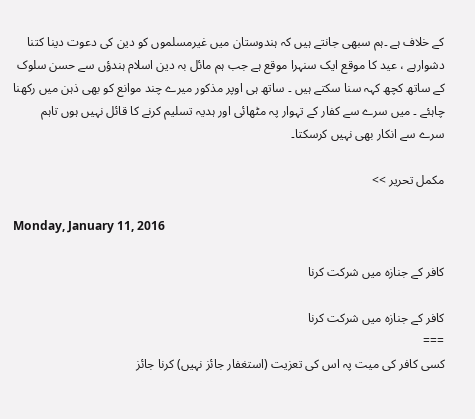کے خلاف ہے ۔ہم سبھی جانتے ہیں کہ ہندوستان میں غیرمسلموں کو دین کی دعوت دینا کتنا دشوارہے ، عید کا موقع ایک سنہرا موقع ہے جب ہم مائل بہ دین اسلام ہندؤں سے حسن سلوک کے ساتھ کچھ کہہ سنا سکتے ہیں ۔ ساتھ ہی اوپر مذکور میرے چند موانع کو بھی ذہن میں رکھنا چاہئے ۔ میں سرے سے کفار کے تہوار پہ مٹھائی اور ہدیہ تسلیم کرنے کا قائل نہیں ہوں تاہم سرے سے انکار بھی نہیں کرسکتا۔

مکمل تحریر >>

Monday, January 11, 2016

کافر کے جنازہ میں شرکت کرنا

کافر کے جنازہ میں شرکت کرنا
===
کسی کافر کی میت پہ اس کی تعزیت (استغفار جائز نہیں) کرنا جائز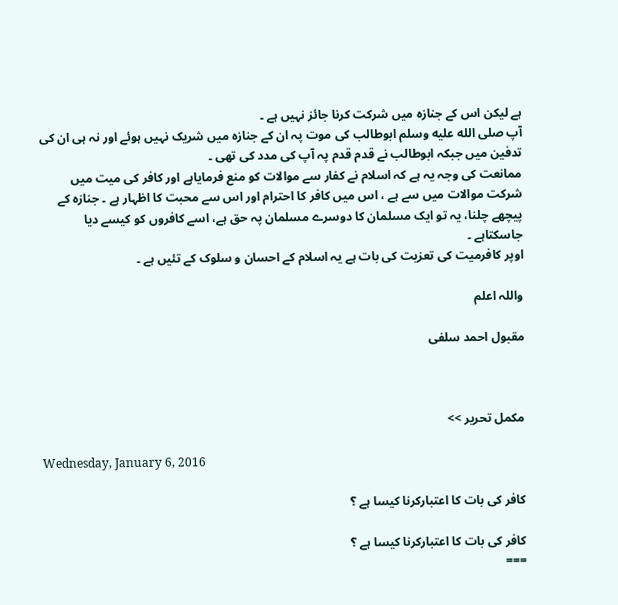ہے لیکن اس کے جنازہ میں شرکت کرنا جائز نہیں ہے ۔
آپ صلى الله عليه وسلم ابوطالب کی موت پہ ان کے جنازہ میں شریک نہیں ہوئے اور نہ ہی ان کی تدفین میں جبکہ ابوطالب نے قدم قدم پہ آپ کی مدد کی تھی ۔
ممانعت کی وجہ یہ ہے کہ اسلام نے کفار سے موالات کو منع فرمایاہے اور کافر کی میت میں شرکت موالات میں سے ہے ، اس میں کافر کا احترام اور اس سے محبت کا اظہار ہے ۔ جنازہ کے پیچھے چلنا، یہ تو ایک مسلمان کا دوسرے مسلمان پہ حق ہے، اسے کافروں کو کیسے دیا جاسکتاہے ۔
اوپر کافرمیت کی تعزیت کی بات ہے یہ اسلام کے احسان و سلوک کے تئیں ہے ۔

واللہ اعلم

مقبول احمد سلفی



مکمل تحریر >>

Wednesday, January 6, 2016

کافر کی بات کا اعتبارکرنا کیسا ہے ؟

کافر کی بات کا اعتبارکرنا کیسا ہے ؟
===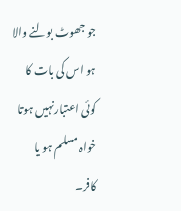جو جھوٹ بولنے والا ہو اس کی بات کا کوئی اعتبارنہیں ہوتا خواہ مسلم ہو یا کافر۔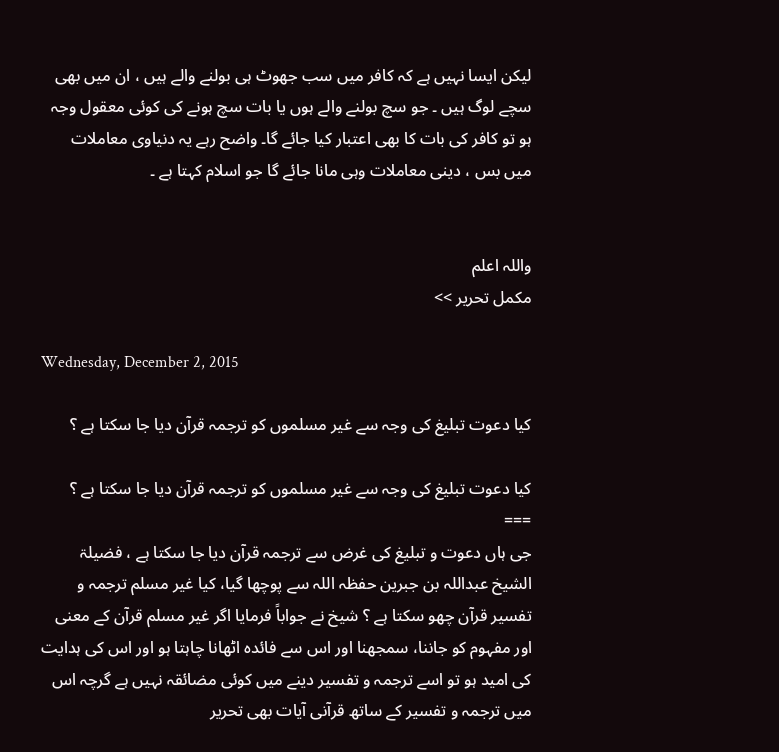لیکن ایسا نہیں ہے کہ کافر میں سب جھوٹ ہی بولنے والے ہیں ، ان میں بھی سچے لوگ ہیں ۔ جو سچ بولنے والے ہوں یا بات سچ ہونے کی کوئی معقول وجہ ہو تو کافر کی بات کا بھی اعتبار کیا جائے گا۔ واضح رہے یہ دنیاوی معاملات میں بس ، دینی معاملات وہی مانا جائے گا جو اسلام کہتا ہے ۔


واللہ اعلم
مکمل تحریر >>

Wednesday, December 2, 2015

کیا دعوت تبلیغ کی وجہ سے غیر مسلموں کو ترجمہ قرآن دیا جا سکتا ہے ؟

کیا دعوت تبلیغ کی وجہ سے غیر مسلموں کو ترجمہ قرآن دیا جا سکتا ہے ؟
===
جی ہاں دعوت و تبلیغ کی غرض سے ترجمہ قرآن دیا جا سکتا ہے ، فضیلۃ الشیخ عبداللہ بن جبرین حفظہ اللہ سے پوچھا گیا، کیا غیر مسلم ترجمہ و تفسیر قرآن چھو سکتا ہے ؟ شیخ نے جواباً فرمایا اگر غیر مسلم قرآن کے معنی اور مفہوم کو جاننا، سمجھنا اور اس سے فائدہ اٹھانا چاہتا ہو اور اس کی ہدایت کی امید ہو تو اسے ترجمہ و تفسیر دینے میں کوئی مضائقہ نہیں ہے گرچہ اس میں ترجمہ و تفسیر کے ساتھ قرآنی آیات بھی تحریر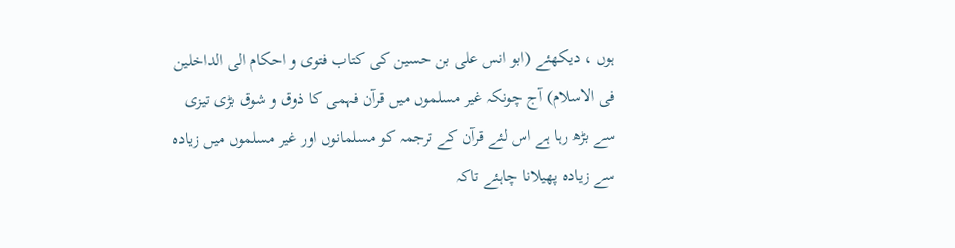ہوں ، دیکھئے (ابو انس علی بن حسین کی کتاب فتوی و احکام الی الداخلین فی الاسلام) آج چونکہ غیر مسلموں میں قرآن فہمی کا ذوق و شوق بڑی تیزی سے بڑھ رہا ہے اس لئے قرآن کے ترجمہ کو مسلمانوں اور غیر مسلموں میں زیادہ سے زیادہ پھیلانا چاہئے تاکہ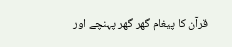قرآن کا پیغام گھر گھر پہنچے اور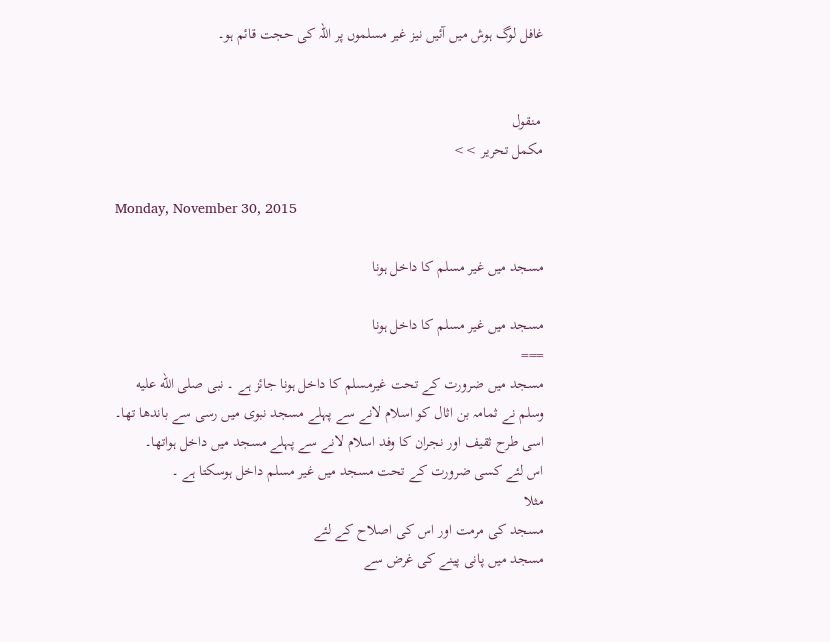غافل لوگ ہوش میں آئیں نیز غیر مسلموں پر اللہ کی حجت قائم ہو۔


 منقول
مکمل تحریر >>

Monday, November 30, 2015

مسجد میں غیر مسلم کا داخل ہونا

مسجد میں غیر مسلم کا داخل ہونا
===
مسجد میں ضرورت کے تحت غیرمسلم کا داخل ہونا جائز ہے ۔ نبی صلى الله عليه وسلم نے ثمامہ بن اثال کو اسلام لانے سے پہلے مسجد نبوی میں رسی سے باندھا تھا۔ اسی طرح ثقیف اور نجران کا وفد اسلام لانے سے پہلے مسجد میں داخل ہواتھا۔
اس لئے کسی ضرورت کے تحت مسجد میں غیر مسلم داخل ہوسکتا ہے ۔
مثلا
مسجد کی مرمت اور اس کی اصلاح کے لئے
مسجد میں پانی پینے کی غرض سے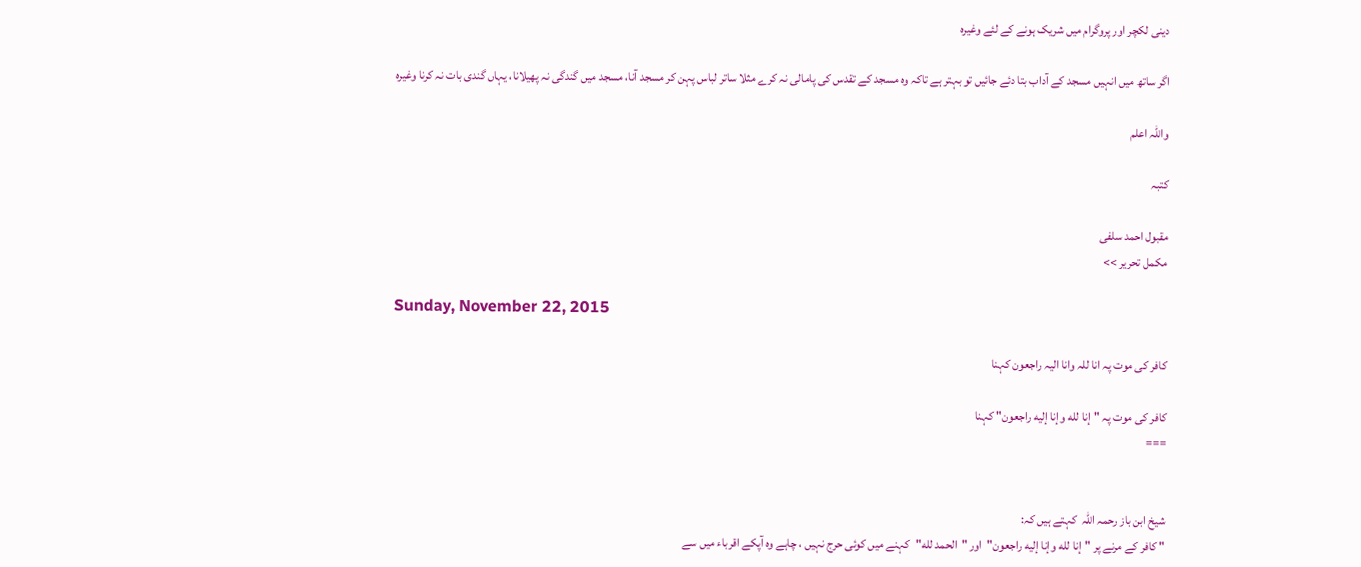دینی لکچر اور پروگرام میں شریک ہونے کے لئے وغیرہ

اگر ساتھ میں انہیں مسجد کے آداب بتا دئے جائیں تو بہتر ہے تاکہ وہ مسجد کے تقدس کی پامالی نہ کرے مثلا ساتر لباس پہن کر مسجد آنا، مسجد میں گندگی نہ پھیلانا، یہاں گندی بات نہ کرنا وغیرہ

واللہ اعلم

کتبہ

مقبول احمد سلفی
مکمل تحریر >>

Sunday, November 22, 2015

کافر کی موت پہ انا للہ وانا الیہ راجعون کہنا

کافر کی موت پہ "إنا لله وإنا إليه راجعون" کہنا
===


شیخ ابن باز رحمہ اللہ  کہتے ہیں کہ:
" کافر کے مرنے پر "إنا لله وإنا إليه راجعون"  اور "الحمد لله"کہنے میں کوئی حرج نہیں ، چاہے وہ آپکے اقرباء میں سے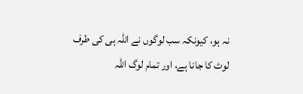نہ ہو، کیونکہ سب لوگوں نے اللہ ہی کی طرف لوٹ کا جانا ہے، اور تمام لوگ اللہ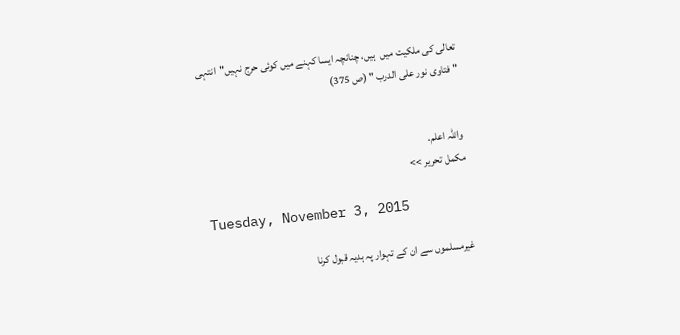تعالی کی ملکیت میں  ہیں، چنانچہ ایسا کہنے میں کوئی حرج نہیں"انتہی
" فتاوى نور على الدرب " (ص 375)


واللہ اعلم.
مکمل تحریر >>

Tuesday, November 3, 2015

غیرمسلموں سے ان کے تہوار پہ ہدیہ قبول کرنا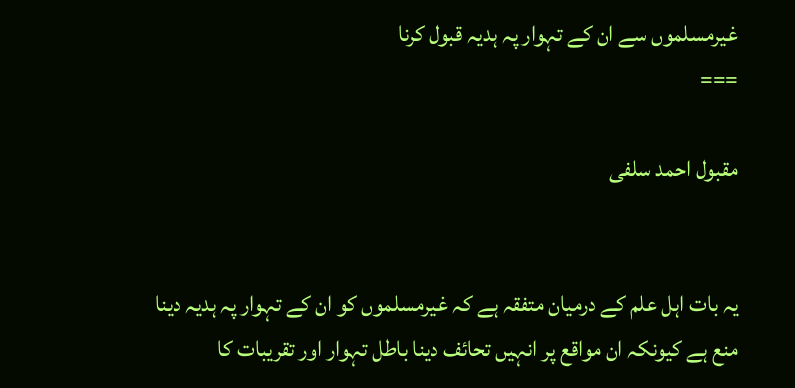غیرمسلموں سے ان کے تہوار پہ ہدیہ قبول کرنا
===

مقبول احمد سلفی


یہ بات اہل علم کے درمیان متفقہ ہے کہ غیرمسلموں کو ان کے تہوار پہ ہدیہ دینا منع ہے کیونکہ ان مواقع پر انہیں تحائف دینا باطل تہوار اور تقریبات کا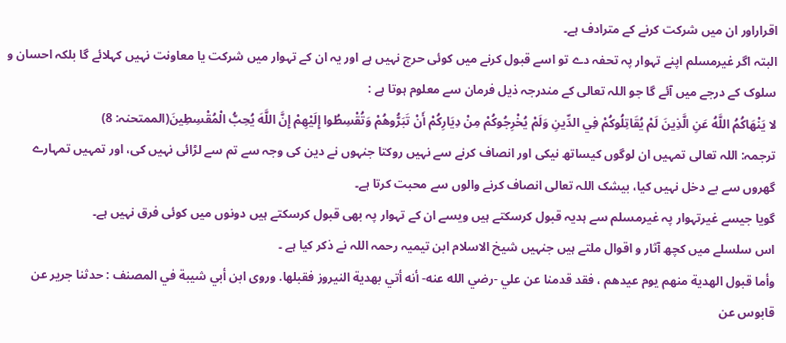اقراراور ان میں شرکت کرنے کے مترادف ہے۔
البتہ اگر غیرمسلم اپنے تہوار پہ تحفہ دے تو اسے قبول کرنے میں کوئی حرج نہیں ہے اور یہ ان کے تہوار میں شرکت یا معاونت نہیں کہلائے گا بلکہ احسان و سلوک کے درجے میں آئے گا جو اللہ تعالی کے مندرجہ ذیل فرمان سے معلوم ہوتا ہے :
لا يَنْهَاكُمُ اللَّهُ عَنِ الَّذِينَ لَمْ يُقَاتِلُوكُمْ فِي الدِّينِ وَلَمْ يُخْرِجُوكُمْ مِنْ دِيَارِكُمْ أَنْ تَبَرُّوهُمْ وَتُقْسِطُوا إِلَيْهِمْ إِنَّ اللَّهَ يُحِبُّ الْمُقْسِطِينَ(الممتحنہ: 8)
ترجمہ: اللہ تعالی تمہیں ان لوگوں کیساتھ نیکی اور انصاف کرنے سے نہیں روکتا جنہوں نے دین کی وجہ سے تم سے لڑائی نہیں کی، اور تمہیں تمہارے گھروں سے بے دخل نہیں کیا، بیشک اللہ تعالی انصاف کرنے والوں سے محبت کرتا ہے۔
گویا جیسے غیرتہوار پہ غیرمسلم سے ہدیہ قبول کرسکتے ہیں ویسے ان کے تہوار پہ بھی قبول کرسکتے ہیں دونوں میں کوئی فرق نہیں ہے۔
اس سلسلے میں کچھ آثار و اقوال ملتے ہیں جنہیں شیخ الاسلام ابن تیمیہ رحمہ اللہ نے ذکر کیا ہے ۔
وأما قبول الهدية منهم يوم عيدهم ، فقد قدمنا عن علي -رضي الله عنه- أنه أتي بهدية النيروز فقبلها. وروى ابن أبي شيبة في المصنف : حدثنا جرير عن قابوس عن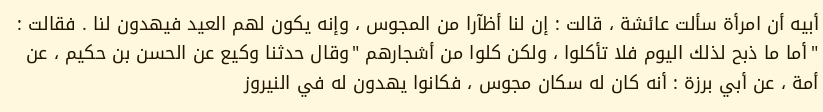أبيه أن امرأة سألت عائشة ، قالت : إن لنا أظآرا من المجوس ، وإنه يكون لهم العيد فيهدون لنا . فقالت : "أما ما ذبح لذلك اليوم فلا تأكلوا ، ولكن كلوا من أشجارهم "وقال حدثنا وكيع عن الحسن بن حكيم ، عن أمة ، عن أبي برزة : أنه كان له سكان مجوس ، فكانوا يهدون له في النيروز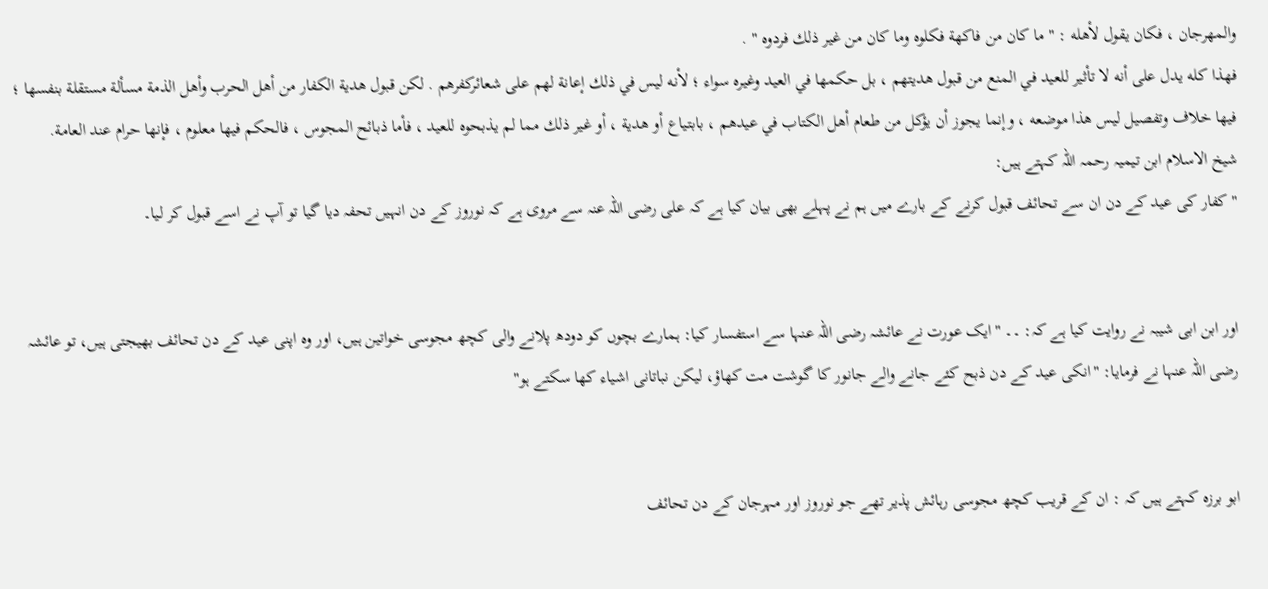والمهرجان ، فكان يقول لأهله : " ما كان من فاكهة فكلوه وما كان من غير ذلك فردوه " .
فهذا كله يدل على أنه لا تأثير للعيد في المنع من قبول هديتهم ، بل حكمها في العيد وغيره سواء ؛ لأنه ليس في ذلك إعانة لهم على شعائركفرهم . لكن قبول هدية الكفار من أهل الحرب وأهل الذمة مسألة مستقلة بنفسها ؛ فيها خلاف وتفصيل ليس هذا موضعه ، وإنما يجوز أن يؤكل من طعام أهل الكتاب في عيدهم ، بابتياع أو هدية ، أو غير ذلك مما لم يذبحوه للعيد ، فأما ذبائح المجوس ، فالحكم فيها معلوم ، فإنها حرام عند العامة.
شیخ الاسلام ابن تیمیہ رحمہ اللہ کہتے ہیں:
"کفار کی عید کے دن ان سے تحائف قبول کرنے کے بارے میں ہم نے پہلے بھی بیان کیا ہے کہ علی رضی اللہ عنہ سے مروی ہے کہ نوروز کے دن انہیں تحفہ دیا گیا تو آپ نے اسے قبول کر لیا۔


اور ابن ابی شیبہ نے روایت کیا ہے کہ: ۔۔ "ایک عورت نے عائشہ رضی اللہ عنہا سے استفسار کیا: ہمارے بچوں کو دودھ پلانے والی کچھ مجوسی خواتین ہیں، اور وہ اپنی عید کے دن تحائف بھیجتی ہیں، تو عائشہ رضی اللہ عنہا نے فرمایا: "انکی عید کے دن ذبح کئے جانے والے جانور کا گوشت مت کھاؤ، لیکن نباتانی اشیاء کھا سکتے ہو"


ابو برزہ کہتے ہیں کہ : ان کے قریب کچھ مجوسی رہائش پذیر تھے جو نوروز اور مہرجان کے دن تحائف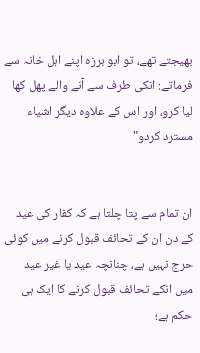بھیجتے تھے، تو ابو برزہ اپنے اہل خانہ سے فرماتے: انکی طرف سے آنے والے پھل کھا لیا کرو، اور اس کے علاوہ دیگر اشیاء مسترد کردو"


ان تمام سے پتا چلتا ہے کہ کفار کی عید کے دن ان کے تحائف قبول کرنے میں کوئی حرج نہیں ہے، چنانچہ عید یا غیر عید میں انکے تحائف قبول کرنے کا ایک ہی حکم ہے؛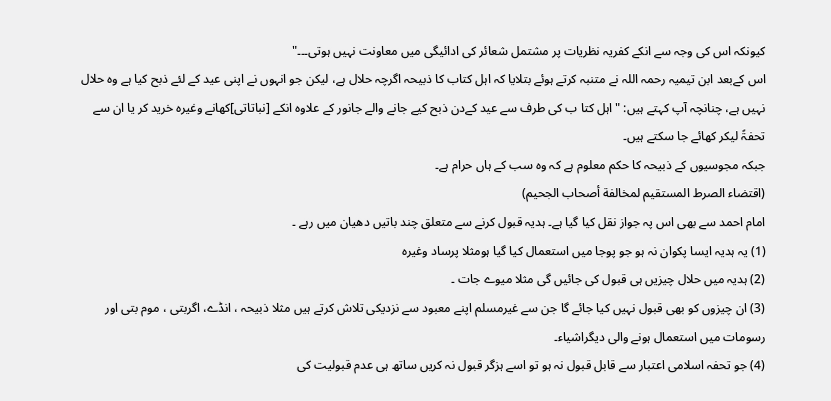کیونکہ اس کی وجہ سے انکے کفریہ نظریات پر مشتمل شعائر کی ادائیگی میں معاونت نہیں ہوتی۔۔۔"
اس کےبعد ابن تیمیہ رحمہ اللہ نے متنبہ کرتے ہوئے بتلایا کہ اہل کتاب کا ذبیحہ اگرچہ حلال ہے، لیکن جو انہوں نے اپنی عید کے لئے ذبح کیا ہے وہ حلال نہیں ہے، چنانچہ آپ کہتے ہیں: "اہل کتا ب کی طرف سے عید کےدن ذبح کیے جانے والے جانور کے علاوہ انکے [نباتاتی]کھانے وغیرہ خرید کر یا ان سے تحفۃً لیکر کھائے جا سکتے ہیں۔
جبکہ مجوسیوں کے ذبیحہ کا حکم معلوم ہے کہ وہ سب کے ہاں حرام ہے۔
(اقتضاء الصرط المستقيم لمخالفة أصحاب الجحيم)
امام احمد سے بھی اس پہ جواز نقل کیا گیا ہے۔ ہدیہ قبول کرنے سے متعلق چند باتیں دھیان میں رہے ۔
(1) یہ ہدیہ ایسا پکوان نہ ہو جو پوجا میں استعمال کیا گیا ہومثلا پرساد وغیرہ
(2) ہدیہ میں حلال چیزیں ہی قبول کی جائیں گی مثلا میوے جات ۔
(3) ان چیزوں کو بھی قبول نہیں کیا جائے گا جن سے غیرمسلم اپنے معبود سے نزدیکی تلاش کرتے ہیں مثلا ذبیحہ ، انڈے، اگربتی ، موم بتی اور رسومات میں استعمال ہونے والی دیگراشیاء۔
(4) جو تحفہ اسلامی اعتبار سے قابل قبول نہ ہو تو اسے ہزگر قبول نہ کریں ساتھ ہی عدم قبولیت کی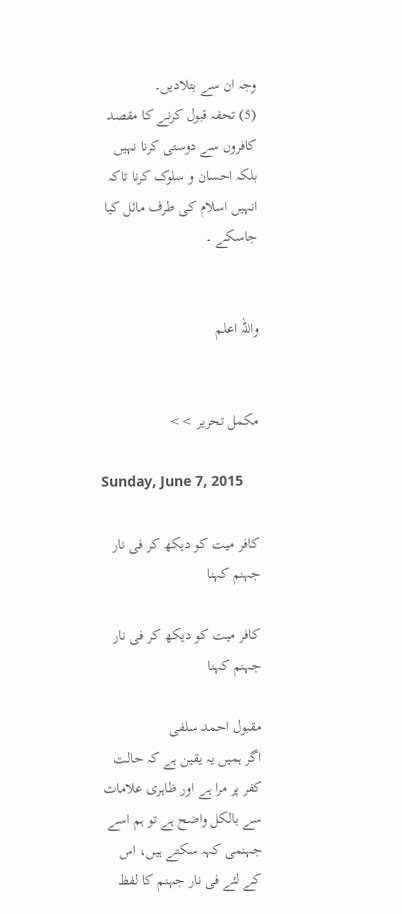وجہ ان سے بتلادیں۔
(5) تحفہ قبول کرنے کا مقصد کافروں سے دوستی کرنا نہیں بلکہ احسان و سلوک کرنا تاکہ انہیں اسلام کی طرف مائل کیا جاسکے ۔


واللہ اعلم


مکمل تحریر >>

Sunday, June 7, 2015

کافر میت کو دیکھ کر فی نار جہنم کہنا

کافر میت کو دیکھ کر فی نار جہنم کہنا

مقبول احمد سلفی
اگر ہمیں یہ یقین ہے کہ حالت کفر پر مرا ہے اور ظاہری علامات سے بالکل واضح ہے تو ہم اسے جہنمی کہہ سکتے ہیں، اس کے لئے فی نار جہنم کا لفظ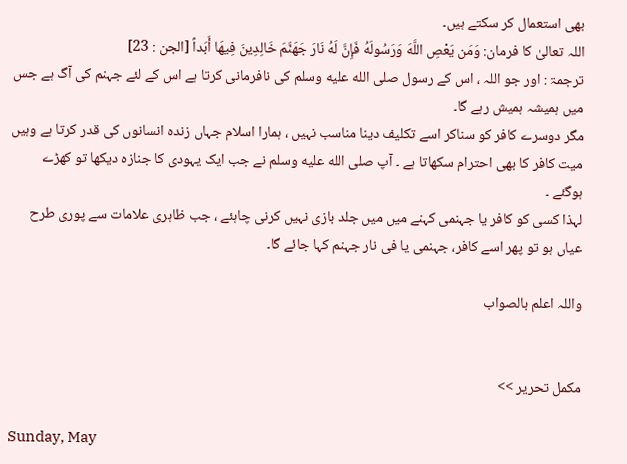بھی استعمال کر سکتے ہیں۔
اللہ تعالیٰ کا فرمان: وَمَن يَعْصِ اللَّهَ وَرَسُولَهُ فَإِنَّ لَهُ نَارَ جَهَنَّمَ خَالِدِينَ فِيهَا أَبَداً [الجن : 23]
ترجمۃ : اور جو اللہ ، اس کے رسول صلى الله عليه وسلم کی نافرمانی کرتا ہے اس کے لئے جہنم کی آگ ہے جس میں ہمیشہ ہمیش رہے گا۔
مگر دوسرے کافر کو سناکر اسے تکلیف دینا مناسب نہیں ، ہمارا اسلام جہاں زندہ انسانوں کی قدر کرتا ہے وہیں میت کافر کا بھی احترام سکھاتا ہے ۔ آپ صلى الله عليه وسلم نے جب ایک یہودی کا جنازہ دیکھا تو کھڑے ہوگئے ۔
لہذا کسی کو کافر یا جہنمی کہنے میں میں جلد بازی نہیں کرنی چاہئے ، جب ظاہری علامات سے پوری طرح عیاں ہو تو پھر اسے کافر، جہنمی یا فی نار جہنم کہا جائے گا۔

واللہ اعلم بالصواب


مکمل تحریر >>

Sunday, May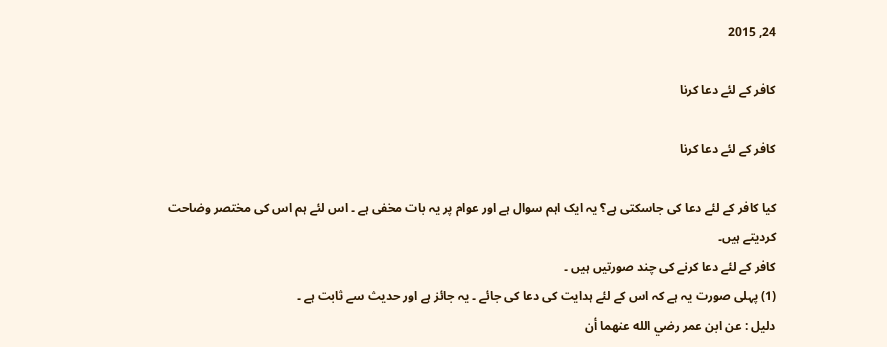24, 2015

کافر کے لئے دعا کرنا

کافر کے لئے دعا کرنا

کیا کافر کے لئے دعا کی جاسکتی ہے؟ یہ ایک اہم سوال ہے اور عوام پر یہ بات مخفی ہے ۔ اس لئے ہم اس کی مختصر وضاحت کردیتے ہیں۔
کافر کے لئے دعا کرنے کی چند صورتیں ہیں ۔
(1) پہلی صورت یہ ہے کہ اس کے لئے ہدایت کی دعا کی جائے ۔ یہ جائز ہے اور حدیث سے ثابت ہے ۔
دلیل : عن ابن عمر رضي الله عنهما أن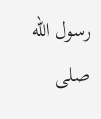رسول الله صلى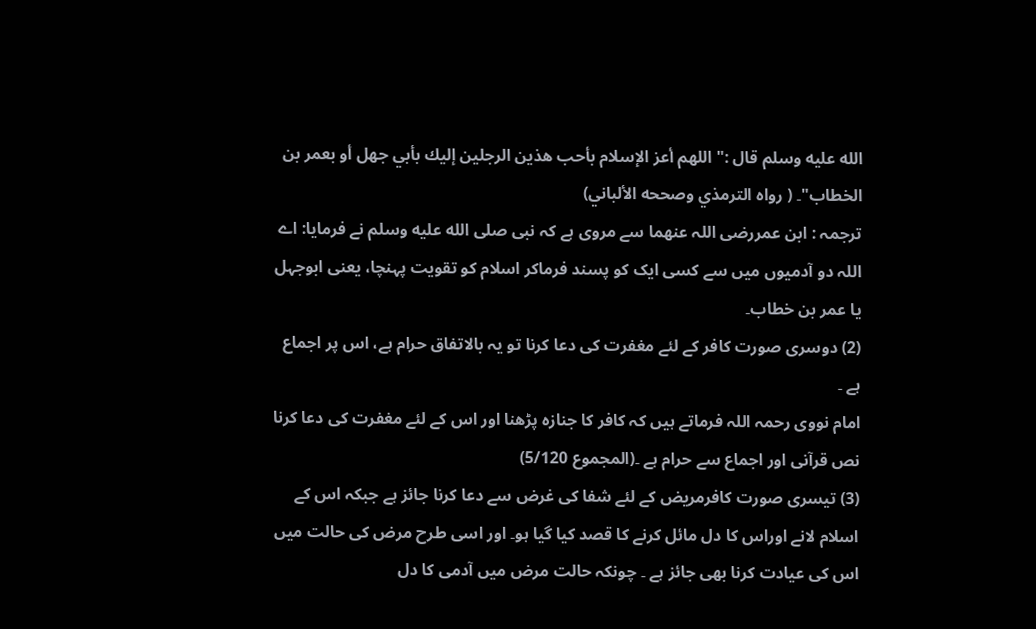الله عليه وسلم قال :" اللهم أعز الإسلام بأحب هذين الرجلين إليك بأبي جهل أو بعمر بن الخطاب"۔ ( رواه الترمذي وصححه الألباني)
ترجمہ : ابن عمررضی اللہ عنھما سے مروی ہے کہ نبی صلى الله عليه وسلم نے فرمایا: اے اللہ دو آدمیوں میں سے کسی ایک کو پسند فرماکر اسلام کو تقویت پہنچا، یعنی ابوجہل یا عمر بن خطاب۔
(2) دوسری صورت کافر کے لئے مغفرت کی دعا کرنا تو یہ بالاتفاق حرام ہے، اس پر اجماع ہے ۔
امام نووی رحمہ اللہ فرماتے ہیں کہ کافر کا جنازہ پڑھنا اور اس کے لئے مغفرت کی دعا کرنا نص قرآنی اور اجماع سے حرام ہے ۔(المجموع 5/120)
(3) تیسری صورت کافرمریض کے لئے شفا کی غرض سے دعا کرنا جائز ہے جبکہ اس کے اسلام لانے اوراس کا دل مائل کرنے کا قصد کیا گیا ہو۔ اور اسی طرح مرض کی حالت میں اس کی عیادت کرنا بھی جائز ہے ۔ چونکہ حالت مرض میں آدمی کا دل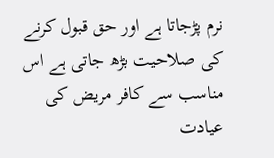نرم پڑجاتا ہے اور حق قبول کرنے کی صلاحیت بڑھ جاتی ہے اس مناسب سے کافر مریض کی عیادت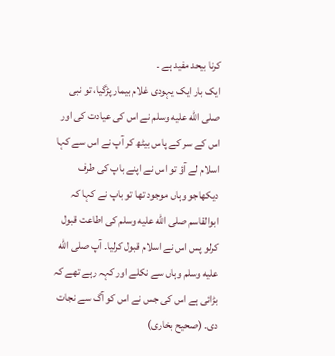کرنا بیحد مفید ہے ۔
ایک بار ایک یہودی غلام بیمار پڑگیا، تو نبی صلى الله عليه وسلم نے اس کی عیادت کی اور اس کے سر کے پاس بیٹھ کر آپ نے اس سے کہا اسلام لے آؤ تو اس نے اپنے باپ کی طرف دیکھاجو وہاں موجود تھا تو باپ نے کہا کہ ابوالقاسم صلى الله عليه وسلم کی اطاعت قبول کرلو پس اس نے اسلام قبول کرلیا۔ آپ صلى الله عليه وسلم وہاں سے نکلے اور کہہ رہے تھے کہ بڑائی ہے اس کی جس نے اس کو آگ سے نجات دی۔ (صحیح بخاری)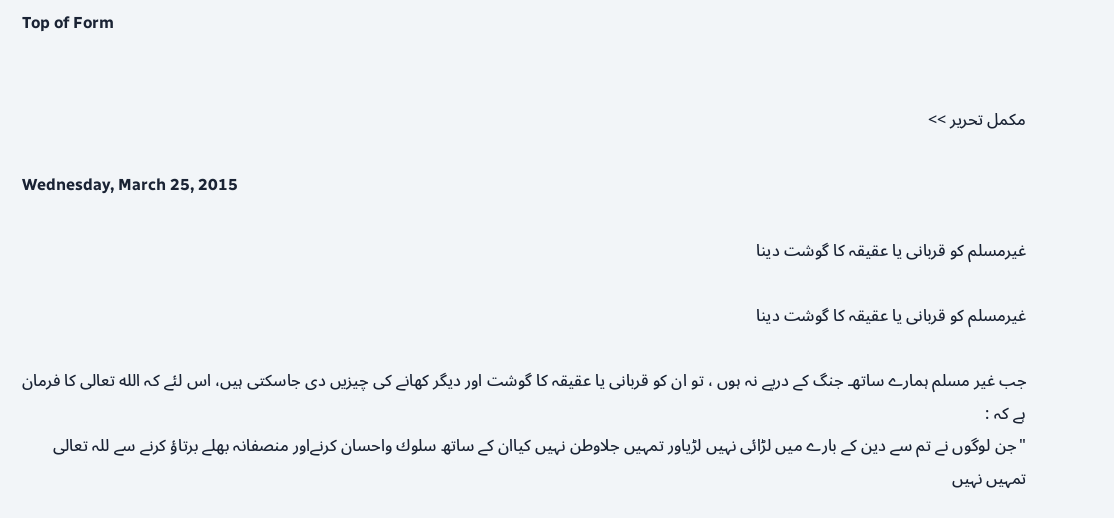Top of Form


مکمل تحریر >>

Wednesday, March 25, 2015

غیرمسلم کو قربانی یا عقیقہ کا گوشت دینا

غیرمسلم کو قربانی یا عقیقہ کا گوشت دینا

جب غیر مسلم ہمارے ساتھـ جنگ کے درپے نہ ہوں ، تو ان کو قربانی یا عقیقہ کا گوشت اور دیگر کھانے کی چیزیں دی جاسکتی ہیں، اس لئے کہ الله تعالى کا فرمان ہے کہ :
"جن لوگوں نے تم سے دین كے بارے میں لڑائی نہیں لڑیاور تمہیں جلاوطن نہیں كیاان كے ساتھ سلوك واحسان كرنےاور منصفانہ بھلے برتاؤ كرنے سے للہ تعالی تمہیں نہیں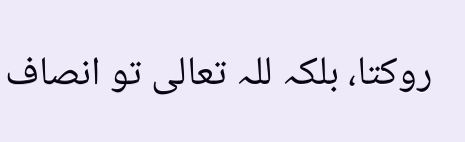روكتا، بلكہ للہ تعالی تو انصاف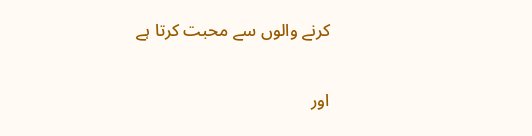كرنے والوں سے محبت كرتا ہے

اور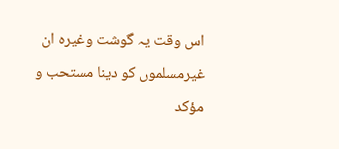اس وقت یہ گوشت وغیرہ ان غیرمسلموں کو دینا مستحب و مؤکد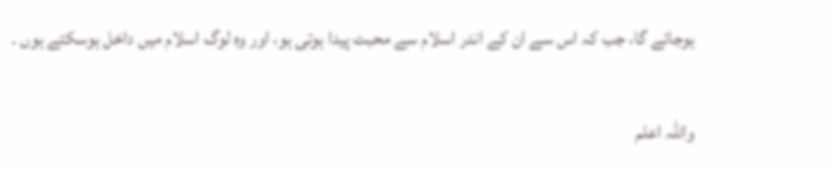ہوجائے گا، جب کہ اس سے ان کے اندر اسلام سے محبت پیدا ہوتی ہو، اور وہ لوگ اسلام میں داخل ہوسکتے ہوں ۔

واللہ اعلم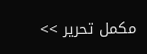مکمل تحریر >>